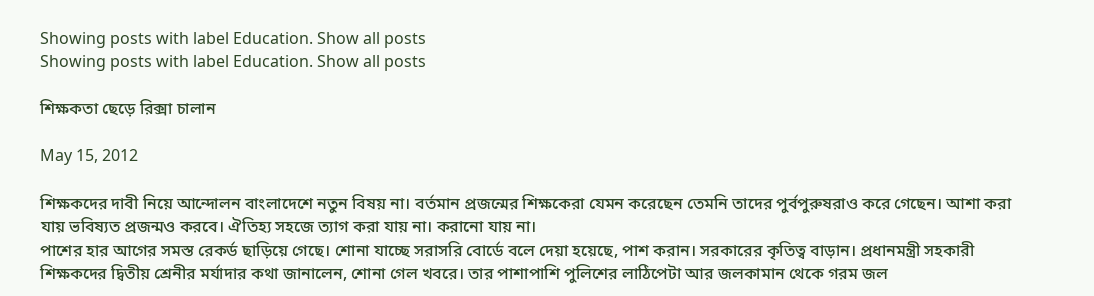Showing posts with label Education. Show all posts
Showing posts with label Education. Show all posts

শিক্ষকতা ছেড়ে রিক্সা চালান

May 15, 2012

শিক্ষকদের দাবী নিয়ে আন্দোলন বাংলাদেশে নতুন বিষয় না। বর্তমান প্রজন্মের শিক্ষকেরা যেমন করেছেন তেমনি তাদের পুর্বপুরুষরাও করে গেছেন। আশা করা যায় ভবিষ্যত প্রজন্মও করবে। ঐতিহ্য সহজে ত্যাগ করা যায় না। করানো যায় না।
পাশের হার আগের সমস্ত রেকর্ড ছাড়িয়ে গেছে। শোনা যাচ্ছে সরাসরি বোর্ডে বলে দেয়া হয়েছে, পাশ করান। সরকারের কৃতিত্ব বাড়ান। প্রধানমন্ত্রী সহকারী শিক্ষকদের দ্বিতীয় শ্রেনীর মর্যাদার কথা জানালেন, শোনা গেল খবরে। তার পাশাপাশি পুলিশের লাঠিপেটা আর জলকামান থেকে গরম জল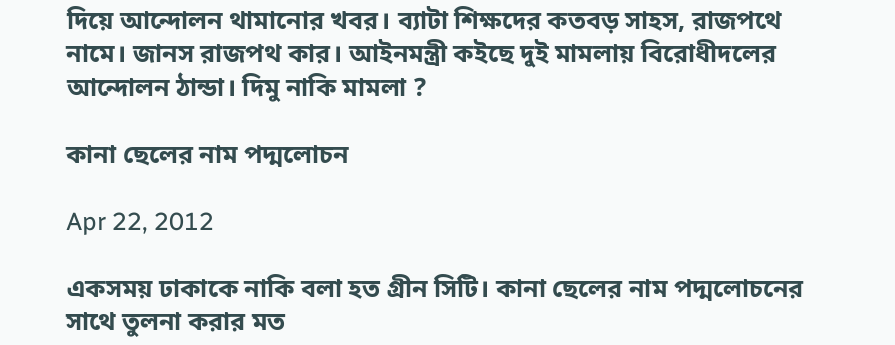দিয়ে আন্দোলন থামানোর খবর। ব্যাটা শিক্ষদের কতবড় সাহস, রাজপথে নামে। জানস রাজপথ কার। আইনমন্ত্রী কইছে দুই মামলায় বিরোধীদলের আন্দোলন ঠান্ডা। দিমু নাকি মামলা ?

কানা ছেলের নাম পদ্মলোচন

Apr 22, 2012

একসময় ঢাকাকে নাকি বলা হত গ্রীন সিটি। কানা ছেলের নাম পদ্মলোচনের সাথে তুলনা করার মত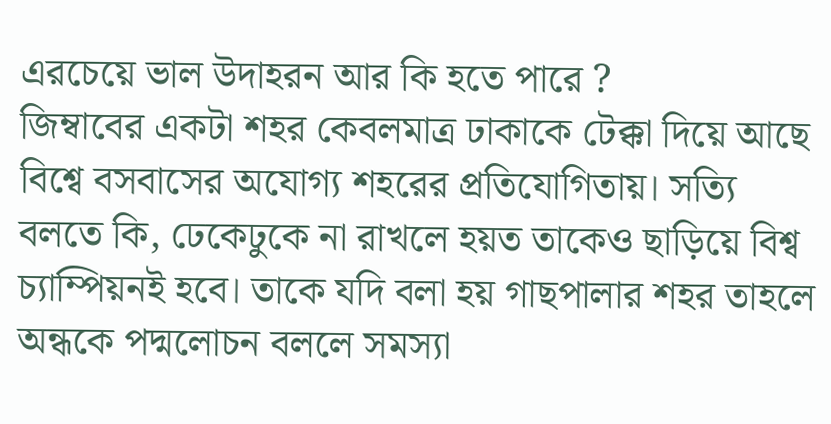এরচেয়ে ভাল উদাহরন আর কি হতে পারে ?
জিম্বাবের একটা শহর কেবলমাত্র ঢাকাকে টেক্কা দিয়ে আছে বিশ্বে বসবাসের অযোগ্য শহরের প্রতিযোগিতায়। সত্যি বলতে কি, ঢেকেঢুকে না রাখলে হয়ত তাকেও ছাড়িয়ে বিশ্ব চ্যাম্পিয়নই হবে। তাকে যদি বলা হয় গাছপালার শহর তাহলে অন্ধকে পদ্মলোচন বললে সমস্যা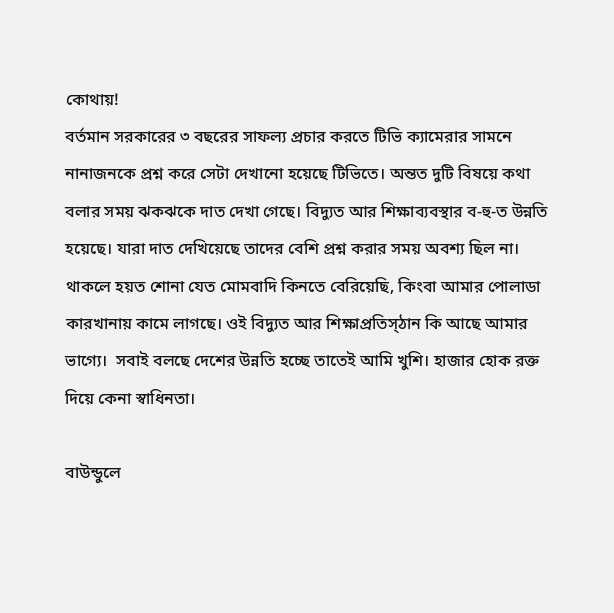কোথায়!
বর্তমান সরকারের ৩ বছরের সাফল্য প্রচার করতে টিভি ক্যামেরার সামনে নানাজনকে প্রশ্ন করে সেটা দেখানো হয়েছে টিভিতে। অন্তত দুটি বিষয়ে কথা বলার সময় ঝকঝকে দাত দেখা গেছে। বিদ্যুত আর শিক্ষাব্যবস্থার ব-হু-ত উন্নতি হয়েছে। যারা দাত দেখিয়েছে তাদের বেশি প্রশ্ন করার সময় অবশ্য ছিল না। থাকলে হয়ত শোনা যেত মোমবাদি কিনতে বেরিয়েছি, কিংবা আমার পোলাডা কারখানায় কামে লাগছে। ওই বিদ্যুত আর শিক্ষাপ্রতিস্ঠান কি আছে আমার ভাগ্যে।  সবাই বলছে দেশের উন্নতি হচ্ছে তাতেই আমি খুশি। হাজার হোক রক্ত দিয়ে কেনা স্বাধিনতা।

বাউন্ডুলে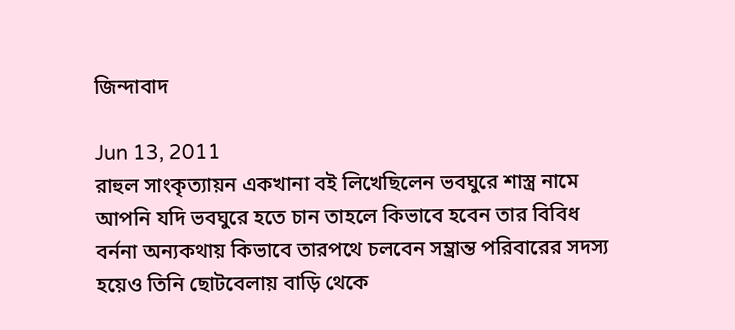জিন্দাবাদ

Jun 13, 2011
রাহুল সাংকৃত্যায়ন একখানা বই লিখেছিলেন ভবঘুরে শাস্ত্র নামে আপনি যদি ভবঘুরে হতে চান তাহলে কিভাবে হবেন তার বিবিধ বর্ননা অন্যকথায় কিভাবে তারপথে চলবেন সম্ভ্রান্ত পরিবারের সদস্য হয়েও তিনি ছোটবেলায় বাড়ি থেকে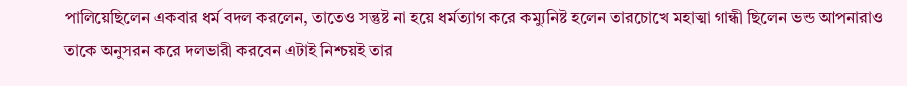পালিয়েছিলেন একবার ধর্ম বদল করলেন, তাতেও সন্তুষ্ট না হয়ে ধর্মত্যাগ করে কম্যুনিষ্ট হলেন তারচোখে মহাত্মা গান্ধী ছিলেন ভন্ড আপনারাও তাকে অনুসরন করে দলভারী করবেন এটাই নিশ্চয়ই তার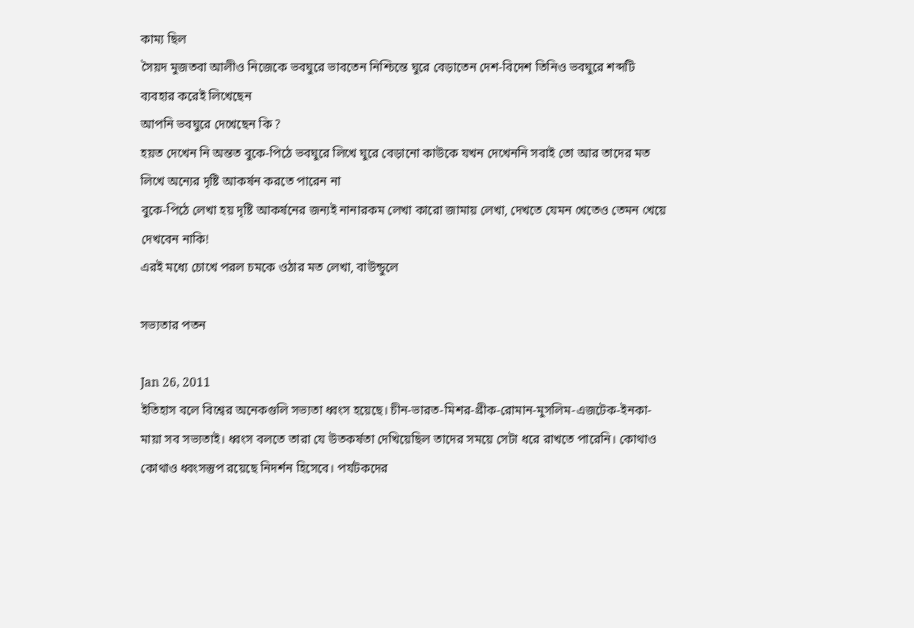কাম্য ছিল
সৈয়দ মুজতবা আলীও নিজেকে ভবঘুরে ভাবতেন নিশ্চিন্তে ঘুরে বেড়াতেন দেশ-বিদেশ তিনিও ভবঘুরে শব্দটি ব্যবহার করেই লিখেছেন
আপনি ভবঘুরে দেখেছেন কি ?
হয়ত দেখেন নি অন্তত বুকে-পিঠে ভবঘুরে লিখে ঘুরে বেড়ানো কাউকে যখন দেখেননি সবাই তো আর তাদের মত লিখে অন্যের দৃষ্টি আকর্ষন করতে পারেন না
বুকে-পিঠে লেখা হয় দৃষ্টি আকর্ষনের জন্যই নানারকম লেখা কারো জামায় লেখা, দেখতে যেমন খেতেও তেমন খেয়ে দেখবেন নাকি!
এরই মধ্যে চোখে পরল চমকে ওঠার মত লেখা, বাউন্ডুলে

সভ্যতার পতন

Jan 26, 2011
ইতিহাস বলে বিশ্বের অনেকগুলি সভ্যতা ধ্বংস হয়েছে। চীন-ভারত-মিশর-গ্রীক-রোমান-মুসলিম-এজটেক-ইনকা-মায়া সব সভ্যতাই। ধ্বংস বলতে তারা যে উতকর্ষতা দেখিয়েছিল তাদের সময়ে সেটা ধরে রাখতে পারেনি। কোথাও কোথাও ধ্বংসস্তুপ রয়েছে নিদর্শন হিসেবে। পর্যটকদের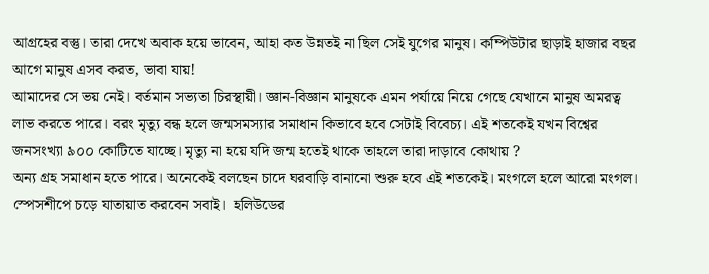আগ্রহের বস্তু। তারা দেখে অবাক হয়ে ভাবেন, আহা কত উন্নতই না ছিল সেই যুগের মানুষ। কম্পিউটার ছাড়াই হাজার বছর আগে মানুষ এসব করত, ভাবা যায়!
আমাদের সে ভয় নেই। বর্তমান সভ্যতা চিরস্থায়ী। জ্ঞান-বিজ্ঞান মানুষকে এমন পর্যায়ে নিয়ে গেছে যেখানে মানুষ অমরত্ব লাভ করতে পারে। বরং মৃত্যু বন্ধ হলে জন্মসমস্যার সমাধান কিভাবে হবে সেটাই বিবেচ্য। এই শতকেই যখন বিশ্বের জনসংখ্যা ৯০০ কোটিতে যাচ্ছে। মৃত্যু না হয়ে যদি জন্ম হতেই থাকে তাহলে তারা দাড়াবে কোথায় ?
অন্য গ্রহ সমাধান হতে পারে। অনেকেই বলছেন চাদে ঘরবাড়ি বানানো শুরু হবে এই শতকেই। মংগলে হলে আরো মংগল। স্পেসশীপে চড়ে যাতায়াত করবেন সবাই।  হলিউডের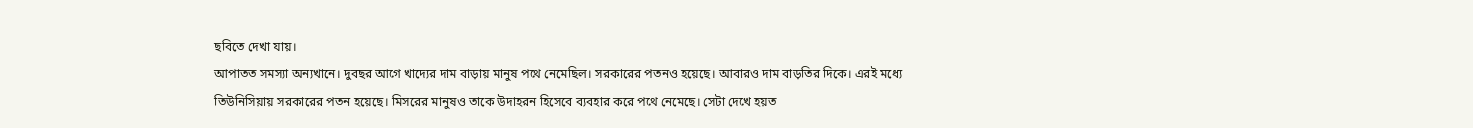ছবিতে দেখা যায়।
আপাতত সমস্যা অন্যখানে। দুবছর আগে খাদ্যের দাম বাড়ায় মানুষ পথে নেমেছিল। সরকারের পতনও হয়েছে। আবারও দাম বাড়তির দিকে। এরই মধ্যে তিউনিসিয়ায় সরকারের পতন হয়েছে। মিসরের মানুষও তাকে উদাহরন হিসেবে ব্যবহার করে পথে নেমেছে। সেটা দেখে হয়ত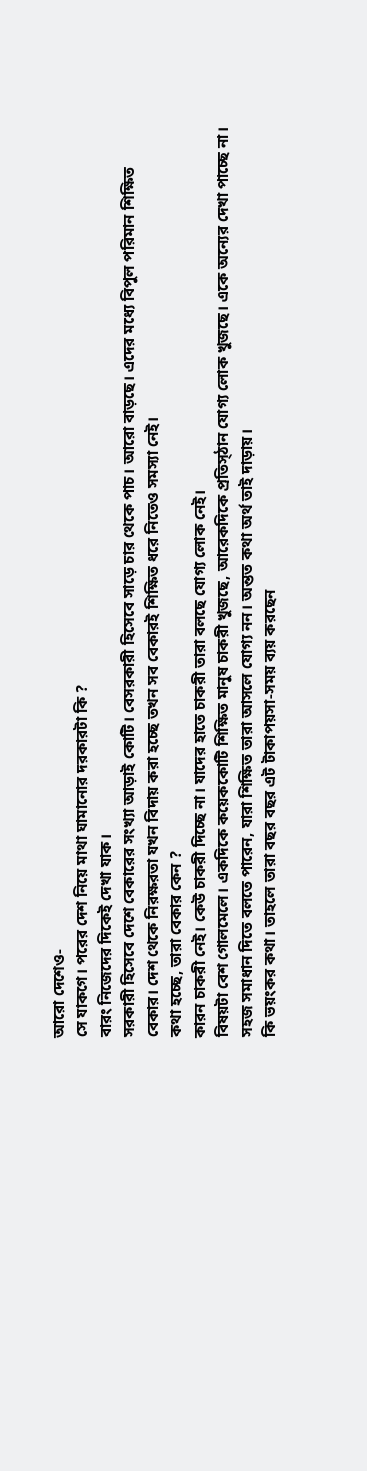আরো দেশেও-
সে যাকগে। পরের দেশ নিয়ে মাথা ঘামানোর দরকারটা কি ?
বারং নিজেদের দিকেই দেখা যাক।
সরকারী হিসেবে দেশে বেকারের সংখ্যা আড়াই কোটি। বেসরকারী হিসেবে সাড়ে চার থেকে পাচ। আরো বাড়ছে। এদের মধ্যে বিপুল পরিমান শিক্ষিত বেকার। দেশ থেকে নিরক্ষরতা যখন বিদায় করা হচ্ছে তখন সব বেকারই শিক্ষিত ধরে নিতেও সমস্যা নেই।
কথা হচ্ছে, তারা বেকার কেন ?
কারন চাকরী নেই। কেউ চাকরী দিচ্ছে না। যাদের হাতে চাকরী তারা বলছে যোগ্য লোক নেই।
বিষয়টা বেশ গোলমেলে। একদিকে কয়েককোটি শিক্ষিত মানুষ চাকরী খুজছে, আরেকদিকে প্রতিস্ঠান যোগ্য লোক খুজছে। একে অন্যের দেখা পাচ্ছে না।
সহজ সমাধান দিতে বলতে পারেন, যারা শিক্ষিত তারা আসলে যোগ্য নন। অন্তত কথা অর্থ তাই দাড়ায়।
কি ভয়ংকর কথা। তাহলে তারা বছর বছর এট টাকাপয়সা-সময় ব্যয় করছেন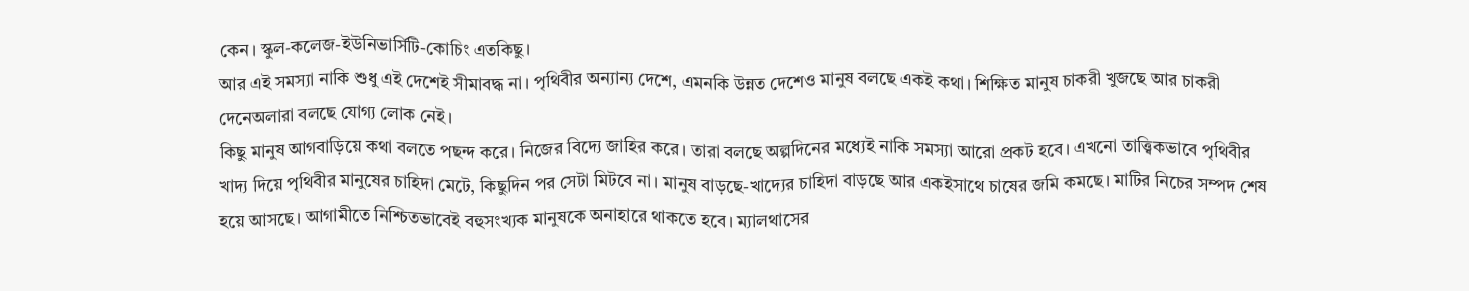কেন। স্কুল-কলেজ-ইউনিভার্সিটি-কোচিং এতকিছু।
আর এই সমস্যা নাকি শুধু এই দেশেই সীমাবদ্ধ না। পৃথিবীর অন্যান্য দেশে, এমনকি উন্নত দেশেও মানুষ বলছে একই কথা। শিক্ষিত মানুষ চাকরী খুজছে আর চাকরী দেনেঅলারা বলছে যোগ্য লোক নেই।
কিছু মানুষ আগবাড়িয়ে কথা বলতে পছন্দ করে। নিজের বিদ্যে জাহির করে। তারা বলছে অল্পদিনের মধ্যেই নাকি সমস্যা আরো প্রকট হবে। এখনো তাত্ত্বিকভাবে পৃথিবীর খাদ্য দিয়ে পৃথিবীর মানুষের চাহিদা মেটে, কিছুদিন পর সেটা মিটবে না। মানুষ বাড়ছে-খাদ্যের চাহিদা বাড়ছে আর একইসাথে চাষের জমি কমছে। মাটির নিচের সম্পদ শেষ হয়ে আসছে। আগামীতে নিশ্চিতভাবেই বহুসংখ্যক মানুষকে অনাহারে থাকতে হবে। ম্যালথাসের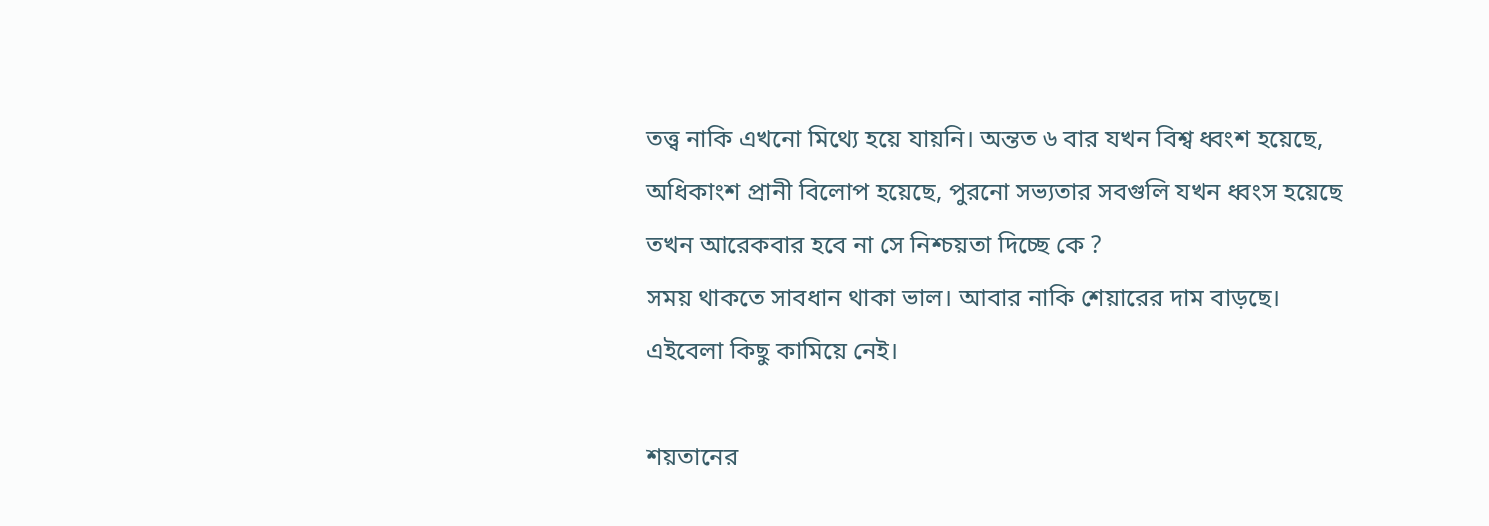তত্ত্ব নাকি এখনো মিথ্যে হয়ে যায়নি। অন্তত ৬ বার যখন বিশ্ব ধ্বংশ হয়েছে, অধিকাংশ প্রানী বিলোপ হয়েছে, পুরনো সভ্যতার সবগুলি যখন ধ্বংস হয়েছে তখন আরেকবার হবে না সে নিশ্চয়তা দিচ্ছে কে ?
সময় থাকতে সাবধান থাকা ভাল। আবার নাকি শেয়ারের দাম বাড়ছে। এইবেলা কিছু কামিয়ে নেই।

শয়তানের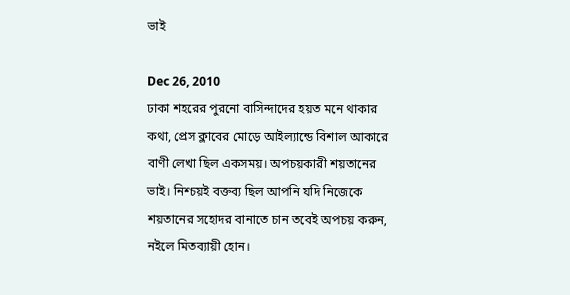ভাই

Dec 26, 2010
ঢাকা শহরের পুরনো বাসিন্দাদের হয়ত মনে থাকার কথা, প্রেস ক্লাবের মোড়ে আইল্যান্ডে বিশাল আকারে বাণী লেখা ছিল একসময়। অপচয়কারী শয়তানের ভাই। নিশ্চয়ই বক্তব্য ছিল আপনি যদি নিজেকে শয়তানের সহোদর বানাতে চান তবেই অপচয় করুন, নইলে মিতব্যায়ী হোন।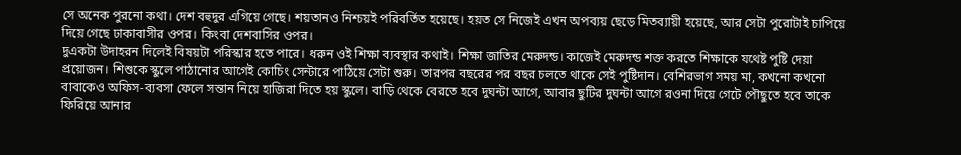সে অনেক পুরনো কথা। দেশ বহুদুর এগিয়ে গেছে। শয়তানও নিশ্চয়ই পরিবর্তিত হয়েছে। হয়ত সে নিজেই এখন অপব্যয় ছেড়ে মিতব্যায়ী হয়েছে, আর সেটা পুরোটাই চাপিয়ে দিয়ে গেছে ঢাকাবাসীর ওপর। কিংবা দেশবাসির ওপর।
দুএকটা উদাহরন দিলেই বিষয়টা পরিস্কার হতে পারে। ধরুন ওই শিক্ষা ব্যবস্থার কথাই। শিক্ষা জাতির মেরুদন্ড। কাজেই মেরুদন্ড শক্ত করতে শিক্ষাকে যথেষ্ট পুষ্টি দেয়া প্রয়োজন। শিশুকে স্কুলে পাঠানোর আগেই কোচিং সেন্টারে পাঠিয়ে সেটা শুরু। তারপর বছরের পর বছর চলতে থাকে সেই পুষ্টিদান। বেশিরভাগ সময় মা, কখনো কখনো বাবাকেও অফিস-ব্যবসা ফেলে সন্তান নিয়ে হাজিরা দিতে হয় স্কুলে। বাড়ি থেকে বেরতে হবে দুঘন্টা আগে, আবার ছুটির দুঘন্টা আগে রওনা দিয়ে গেটে পৌছুতে হবে তাকে ফিরিয়ে আনার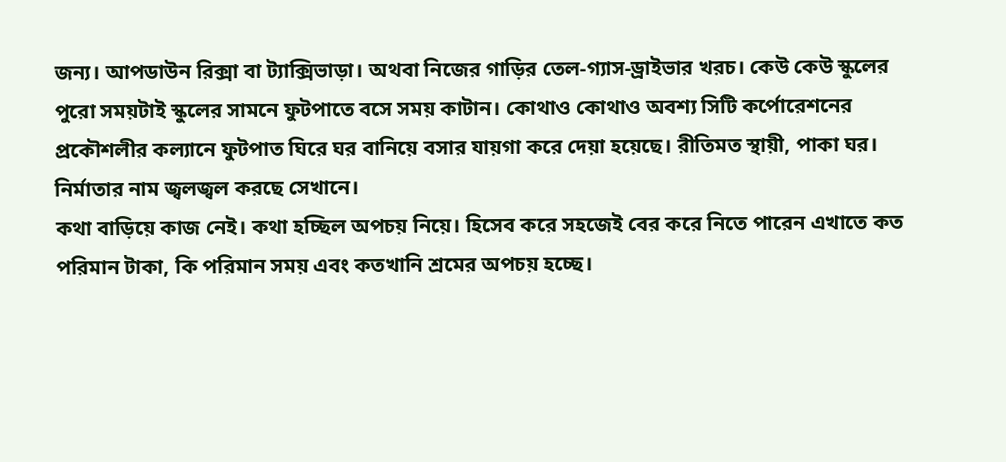জন্য। আপডাউন রিক্সা বা ট্যাক্সিভাড়া। অথবা নিজের গাড়ির তেল-গ্যাস-ড্রাইভার খরচ। কেউ কেউ স্কুলের পুরো সময়টাই স্কুলের সামনে ফুটপাতে বসে সময় কাটান। কোথাও কোথাও অবশ্য সিটি কর্পোরেশনের প্রকৌশলীর কল্যানে ফুটপাত ঘিরে ঘর বানিয়ে বসার যায়গা করে দেয়া হয়েছে। রীতিমত স্থায়ী, পাকা ঘর। নির্মাতার নাম জ্বলজ্বল করছে সেখানে।
কথা বাড়িয়ে কাজ নেই। কথা হচ্ছিল অপচয় নিয়ে। হিসেব করে সহজেই বের করে নিতে পারেন এখাতে কত পরিমান টাকা, কি পরিমান সময় এবং কতখানি শ্রমের অপচয় হচ্ছে।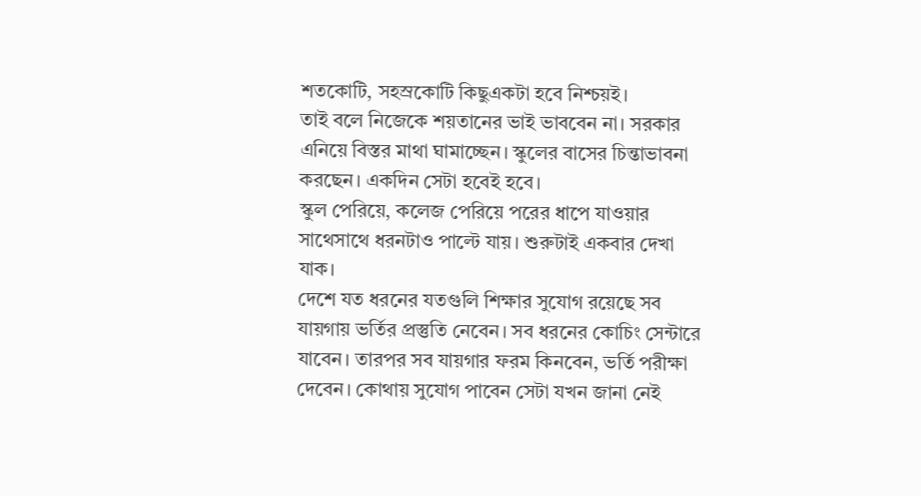শতকোটি, সহস্রকোটি কিছুএকটা হবে নিশ্চয়ই।
তাই বলে নিজেকে শয়তানের ভাই ভাববেন না। সরকার এনিয়ে বিস্তর মাথা ঘামাচ্ছেন। স্কুলের বাসের চিন্তাভাবনা করছেন। একদিন সেটা হবেই হবে।
স্কুল পেরিয়ে, কলেজ পেরিয়ে পরের ধাপে যাওয়ার সাথেসাথে ধরনটাও পাল্টে যায়। শুরুটাই একবার দেখা যাক।
দেশে যত ধরনের যতগুলি শিক্ষার সুযোগ রয়েছে সব যায়গায় ভর্তির প্রস্তুতি নেবেন। সব ধরনের কোচিং সেন্টারে যাবেন। তারপর সব যায়গার ফরম কিনবেন, ভর্তি পরীক্ষা দেবেন। কোথায় সুযোগ পাবেন সেটা যখন জানা নেই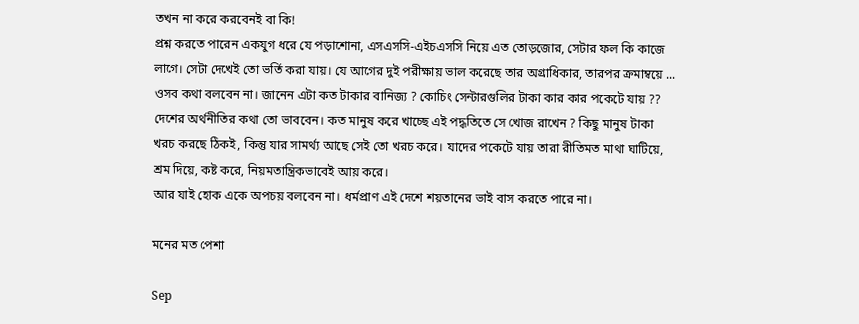তখন না করে করবেনই বা কি!
প্রশ্ন করতে পারেন একযুগ ধরে যে পড়াশোনা, এসএসসি-এইচএসসি নিয়ে এত তোড়জোর, সেটার ফল কি কাজে লাগে। সেটা দেখেই তো ভর্তি করা যায়। যে আগের দুই পরীক্ষায় ভাল করেছে তার অগ্রাধিকার, তারপর ক্রমাম্বয়ে ...
ওসব কথা বলবেন না। জানেন এটা কত টাকার বানিজ্য ? কোচিং সেন্টারগুলির টাকা কার কার পকেটে যায় ??
দেশের অর্থনীতির কথা তো ভাববেন। কত মানুষ করে খাচ্ছে এই পদ্ধতিতে সে খোজ রাখেন ? কিছু মানুষ টাকা খরচ করছে ঠিকই, কিন্তু যার সামর্থ্য আছে সেই তো খরচ করে। যাদের পকেটে যায় তারা রীতিমত মাথা ঘাটিয়ে, শ্রম দিয়ে, কষ্ট করে, নিয়মতান্ত্রিকভাবেই আয় করে।
আর যাই হোক একে অপচয় বলবেন না। ধর্মপ্রাণ এই দেশে শয়তানের ভাই বাস করতে পারে না।

মনের মত পেশা

Sep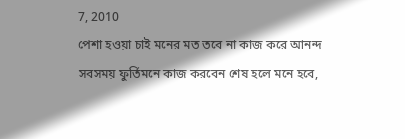7, 2010
পেশা হওয়া চাই মনের মত তবে না কাজ করে আনন্দ সবসময় ফুর্তিমনে কাজ করবেন শেষ হলে মনে হবে,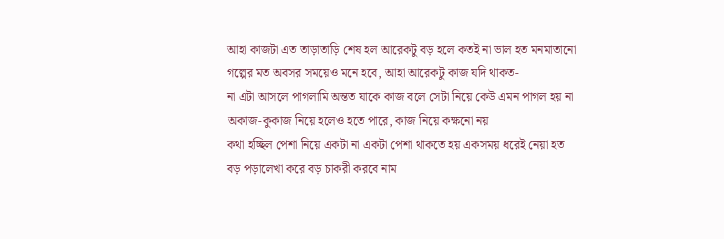আহা কাজটা এত তাড়াতাড়ি শেষ হল আরেকটু বড় হলে কতই না ভাল হত মনমাতানো গল্পের মত অবসর সময়েও মনে হবে, আহা আরেকটু কাজ যদি থাকত-
না এটা আসলে পাগলামি অন্তত যাকে কাজ বলে সেটা নিয়ে কেউ এমন পাগল হয় না অকাজ-কুকাজ নিয়ে হলেও হতে পারে, কাজ নিয়ে কক্ষনো নয়
কথা হচ্ছিল পেশা নিয়ে একটা না একটা পেশা থাকতে হয় একসময় ধরেই নেয়া হত বড় পড়ালেখা করে বড় চাকরী করবে নাম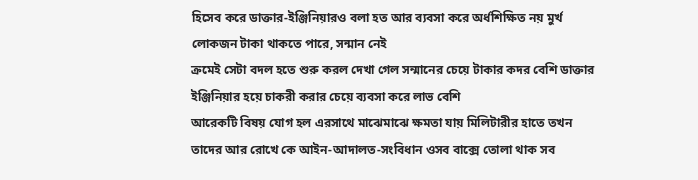হিসেব করে ডাক্তার-ইঞ্জিনিয়ারও বলা হত আর ব্যবসা করে অর্ধশিক্ষিত নয় মুর্খ লোকজন টাকা থাকতে পারে, সন্মান নেই
ক্রমেই সেটা বদল হতে শুরু করল দেখা গেল সন্মানের চেয়ে টাকার কদর বেশি ডাক্তার ইঞ্জিনিয়ার হয়ে চাকরী করার চেয়ে ব্যবসা করে লাভ বেশি
আরেকটি বিষয় যোগ হল এরসাথে মাঝেমাঝে ক্ষমতা যায় মিলিটারীর হাতে তখন তাদের আর রোখে কে আইন-আদালত-সংবিধান ওসব বাক্সে তোলা থাক সব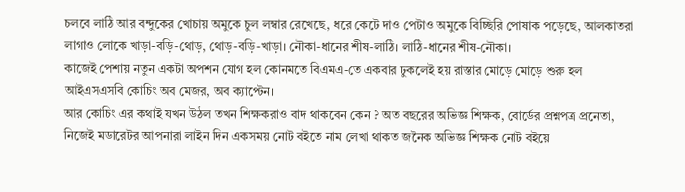চলবে লাঠি আর বন্দুকের খোচায় অমুকে চুল লম্বার রেখেছে, ধরে কেটে দাও পেটাও অমুকে বিচ্ছিরি পোষাক পড়েছে, আলকাতরা লাগাও লোকে খাড়া-বড়ি-থোড়, থোড়-বড়ি-খাড়া। নৌকা-ধানের শীষ-লাঠি। লাঠি-ধানের শীষ-নৌকা।
কাজেই পেশায় নতুন একটা অপশন যোগ হল কোনমতে বিএমএ-তে একবার ঢুকলেই হয় রাস্তার মোড়ে মোড়ে শুরু হল আইএসএসবি কোচিং অব মেজর, অব ক্যাপ্টেন।
আর কোচিং এর কথাই যখন উঠল তখন শিক্ষকরাও বাদ থাকবেন কেন ? অত বছরের অভিজ্ঞ শিক্ষক, বোর্ডের প্রশ্নপত্র প্রনেতা, নিজেই মডারেটর আপনারা লাইন দিন একসময় নোট বইতে নাম লেখা থাকত জনৈক অভিজ্ঞ শিক্ষক নোট বইয়ে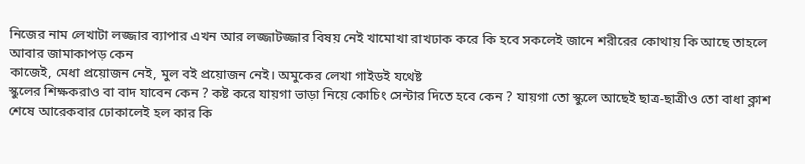নিজের নাম লেখাটা লজ্জার ব্যাপার এখন আর লজ্জাটজ্জার বিষয় নেই খামোখা রাখঢাক করে কি হবে সকলেই জানে শরীরের কোথায় কি আছে তাহলে আবার জামাকাপড় কেন
কাজেই, মেধা প্রয়োজন নেই, মুল বই প্রয়োজন নেই। অমুকের লেখা গাইডই যথেষ্ট
স্কুলের শিক্ষকরাও বা বাদ যাবেন কেন ? কষ্ট করে যায়গা ভাড়া নিয়ে কোচিং সেন্টার দিতে হবে কেন ? যায়গা তো স্কুলে আছেই ছাত্র-ছাত্রীও তো বাধা ক্লাশ শেষে আরেকবার ঢোকালেই হল কার কি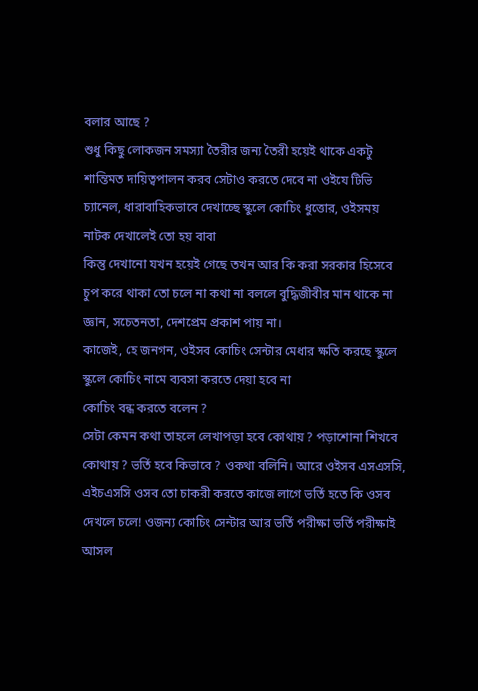বলার আছে ?
শুধু কিছু লোকজন সমস্যা তৈরীর জন্য তৈরী হয়েই থাকে একটু শান্তিমত দায়িত্বপালন করব সেটাও করতে দেবে না ওইযে টিভি চ্যানেল, ধারাবাহিকভাবে দেখাচ্ছে স্কুলে কোচিং ধুত্তোর, ওইসময় নাটক দেখালেই তো হয় বাবা
কিন্তু দেখানো যখন হয়েই গেছে তখন আর কি করা সরকার হিসেবে চুপ করে থাকা তো চলে না কথা না বললে বুদ্ধিজীবীর মান থাকে না জ্ঞান, সচেতনতা, দেশপ্রেম প্রকাশ পায় না।
কাজেই, হে জনগন, ওইসব কোচিং সেন্টার মেধার ক্ষতি করছে স্কুলে স্কুলে কোচিং নামে ব্যবসা করতে দেয়া হবে না
কোচিং বন্ধ করতে বলেন ?
সেটা কেমন কথা তাহলে লেখাপড়া হবে কোথায় ? পড়াশোনা শিখবে কোথায় ? ভর্তি হবে কিভাবে ? ওকথা বলিনি। আরে ওইসব এসএসসি, এইচএসসি ওসব তো চাকরী করতে কাজে লাগে ভর্তি হতে কি ওসব দেখলে চলে! ওজন্য কোচিং সেন্টার আর ভর্তি পরীক্ষা ভর্তি পরীক্ষাই আসল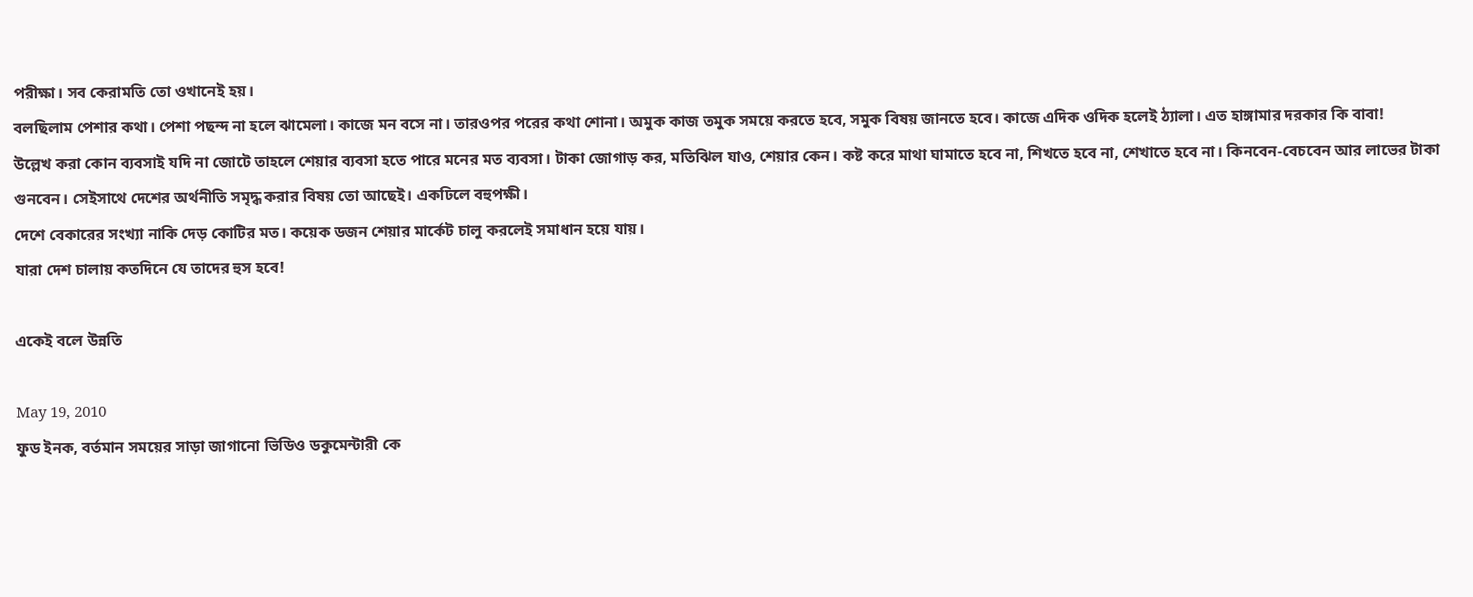পরীক্ষা। সব কেরামতি তো ওখানেই হয়।
বলছিলাম পেশার কথা। পেশা পছন্দ না হলে ঝামেলা। কাজে মন বসে না। তারওপর পরের কথা শোনা। অমুক কাজ তমুক সময়ে করতে হবে, সমুক বিষয় জানতে হবে। কাজে এদিক ওদিক হলেই ঠ্যালা। এত হাঙ্গামার দরকার কি বাবা!
উল্লেখ করা কোন ব্যবসাই যদি না জোটে তাহলে শেয়ার ব্যবসা হতে পারে মনের মত ব্যবসা। টাকা জোগাড় কর, মতিঝিল যাও, শেয়ার কেন। কষ্ট করে মাথা ঘামাতে হবে না, শিখতে হবে না, শেখাতে হবে না। কিনবেন-বেচবেন আর লাভের টাকা গুনবেন। সেইসাথে দেশের অর্থনীতি সমৃদ্ধ করার বিষয় তো আছেই। একঢিলে বহুপক্ষী।
দেশে বেকারের সংখ্যা নাকি দেড় কোটির মত। কয়েক ডজন শেয়ার মার্কেট চালু করলেই সমাধান হয়ে যায়।
যারা দেশ চালায় কতদিনে যে তাদের হুস হবে!

একেই বলে উন্নতি

May 19, 2010
ফুড ইনক, বর্তমান সময়ের সাড়া জাগানো ভিডিও ডকুমেন্টারী কে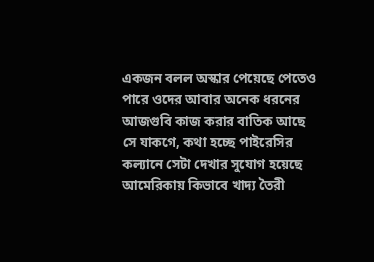একজন বলল অস্কার পেয়েছে পেতেও পারে ওদের আবার অনেক ধরনের আজগুবি কাজ করার বাতিক আছে
সে যাকগে, কথা হচ্ছে পাইরেসির কল্যানে সেটা দেখার সুযোগ হয়েছে আমেরিকায় কিভাবে খাদ্য তৈরী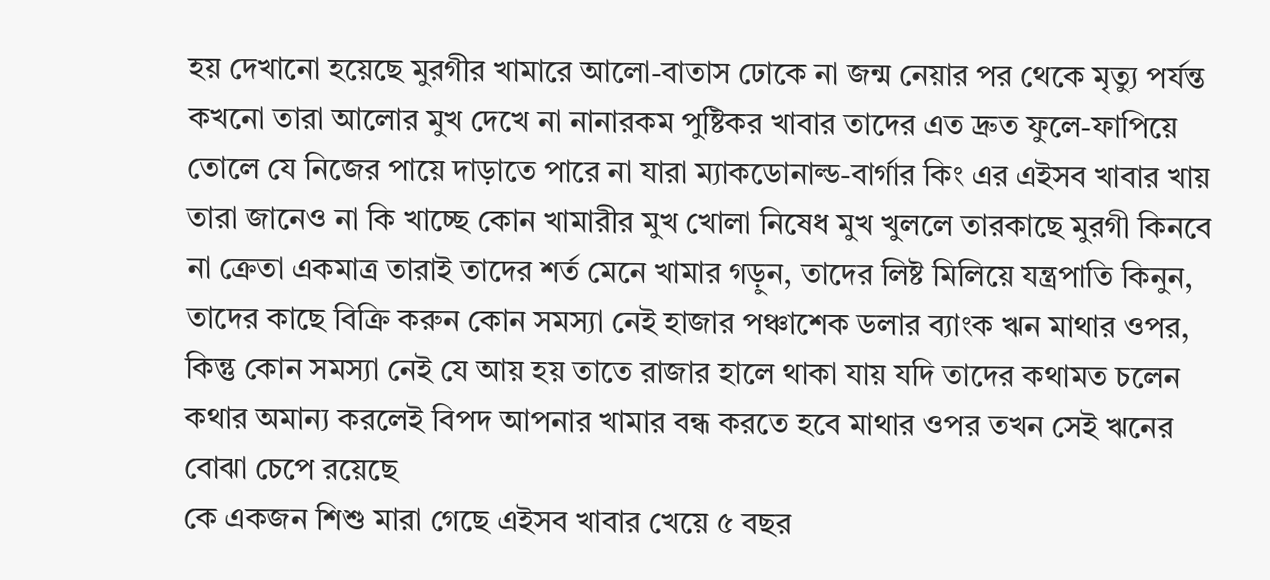হয় দেখানো হয়েছে মুরগীর খামারে আলো-বাতাস ঢোকে না জন্ম নেয়ার পর থেকে মৃত্যু পর্যন্ত কখনো তারা আলোর মুখ দেখে না নানারকম পুষ্টিকর খাবার তাদের এত দ্রুত ফুলে-ফাপিয়ে তোলে যে নিজের পায়ে দাড়াতে পারে না যারা ম্যাকডোনাল্ড-বার্গার কিং এর এইসব খাবার খায় তারা জানেও না কি খাচ্ছে কোন খামারীর মুখ খোলা নিষেধ মুখ খুললে তারকাছে মুরগী কিনবে না ক্রেতা একমাত্র তারাই তাদের শর্ত মেনে খামার গড়ুন, তাদের লিষ্ট মিলিয়ে যন্ত্রপাতি কিনুন, তাদের কাছে বিক্রি করুন কোন সমস্যা নেই হাজার পঞ্চাশেক ডলার ব্যাংক ঋন মাথার ওপর, কিন্তু কোন সমস্যা নেই যে আয় হয় তাতে রাজার হালে থাকা যায় যদি তাদের কথামত চলেন
কথার অমান্য করলেই বিপদ আপনার খামার বন্ধ করতে হবে মাথার ওপর তখন সেই ঋনের বোঝা চেপে রয়েছে
কে একজন শিশু মারা গেছে এইসব খাবার খেয়ে ৫ বছর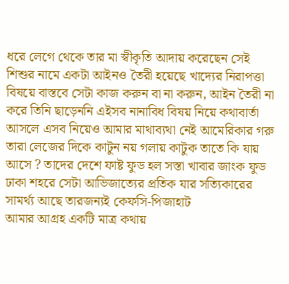ধরে লেগে থেকে তার মা স্বীকৃতি আদায় করেছেন সেই শিশুর নামে একটা আইনও তৈরী হয়েছে খাদ্যের নিরাপত্তা বিষয়ে বাস্তবে সেটা কাজ করুন বা না করুন, আইন তৈরী না করে তিনি ছাড়েননি এইসব নানাবিধ বিষয় নিয়ে কথাবার্তা
আসলে এসব নিয়েও আমার মাথাব্যথা নেই আমেরিকার গরু তারা লেজের দিকে কাটুন নয় গলায় কাটুক তাতে কি যায় আসে ? তাদের দেশে ফাষ্ট ফুড হল সস্তা খাবার জাংক ফুড ঢাকা শহরে সেটা আভিজাত্যের প্রতিক যার সত্যিকারের সামর্থ্য আছে তারজন্যই কেফসি-পিজাহাট
আমার আগ্রহ একটি মাত্র কথায়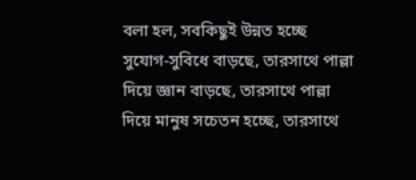বলা হল, সবকিছুই উন্নত হচ্ছে সুযোগ-সুবিধে বাড়ছে, তারসাথে পাল্লা দিয়ে জ্ঞান বাড়ছে, তারসাথে পাল্লা দিয়ে মানুষ সচেতন হচ্ছে, তারসাথে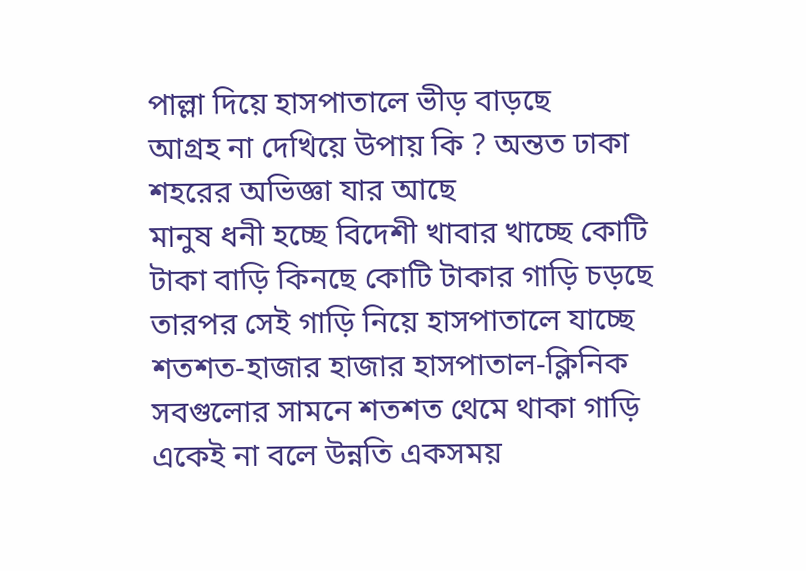পাল্লা দিয়ে হাসপাতালে ভীড় বাড়ছে
আগ্রহ না দেখিয়ে উপায় কি ? অন্তত ঢাকা শহরের অভিজ্ঞা যার আছে
মানুষ ধনী হচ্ছে বিদেশী খাবার খাচ্ছে কোটি টাকা বাড়ি কিনছে কোটি টাকার গাড়ি চড়ছে তারপর সেই গাড়ি নিয়ে হাসপাতালে যাচ্ছে শতশত-হাজার হাজার হাসপাতাল-ক্লিনিক সবগুলোর সামনে শতশত থেমে থাকা গাড়ি একেই না বলে উন্নতি একসময়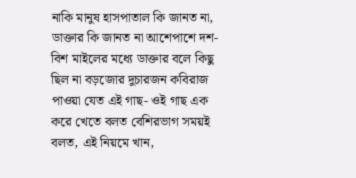নাকি মানুষ হাসপাতাল কি জানত না, ডাক্তার কি জানত না আশেপাশে দশ-বিশ মাইলের মধ্যে ডাক্তার বলে কিছু ছিল না বড়জোর দুচারজন কবিরাজ পাওয়া যেত এই গাছ- ওই গাছ এক করে খেতে বলত বেশিরভাগ সময়ই বলত, এই নিয়মে খান,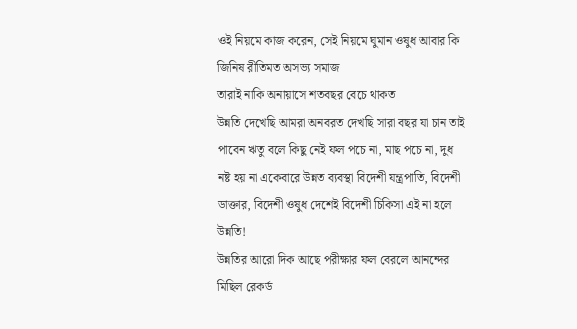ওই নিয়মে কাজ করেন, সেই নিয়মে ঘুমান ওষুধ আবার কি জিনিষ রীতিমত অসভ্য সমাজ
তারাই নাকি অনায়াসে শতবছর বেচে থাকত
উন্নতি দেখেছি আমরা অনবরত দেখছি সারা বছর যা চান তাই পাবেন ঋতু বলে কিছু নেই ফল পচে না, মাছ পচে না, দুধ নষ্ট হয় না একেবারে উন্নত ব্যবস্থা বিদেশী যন্ত্রপাতি, বিদেশী ডাক্তার, বিদেশী ওষুধ দেশেই বিদেশী চিকিসা এই না হলে উন্নতি!
উন্নতির আরো দিক আছে পরীক্ষার ফল বেরলে আনন্দের মিছিল রেকর্ড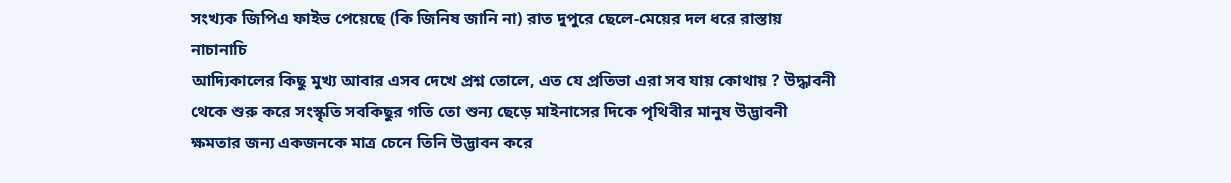সংখ্যক জিপিএ ফাইভ পেয়েছে (কি জিনিষ জানি না) রাত দুপুরে ছেলে-মেয়ের দল ধরে রাস্তায় নাচানাচি
আদ্যিকালের কিছু মুখ্য আবার এসব দেখে প্রশ্ন তোলে, এত যে প্রতিভা এরা সব যায় কোথায় ? উদ্ধাবনী থেকে শুরু করে সংস্কৃতি সবকিছুর গতি তো শুন্য ছেড়ে মাইনাসের দিকে পৃথিবীর মানুষ উদ্ভাবনী ক্ষমতার জন্য একজনকে মাত্র চেনে তিনি উদ্ভাবন করে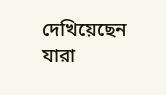দেখিয়েছেন যারা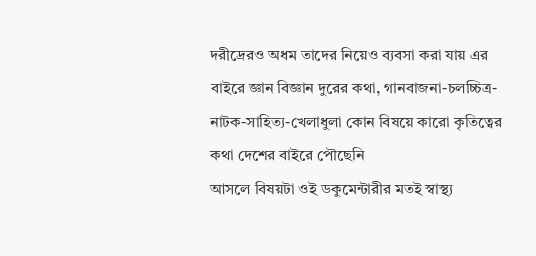দরীদ্রেরও অধম তাদের নিয়েও ব্যবসা করা যায় এর বাইরে জ্ঞান বিজ্ঞান দুরের কথা, গানবাজনা-চলচ্চিত্র-নাটক-সাহিত্য-খেলাধুলা কোন বিষয়ে কারো কৃতিত্বের কথা দেশের বাইরে পৌছেনি
আসলে বিষয়টা ওই ডকুমেন্টারীর মতই স্বাস্থ্য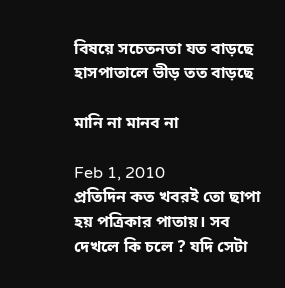বিষয়ে সচেতনতা যত বাড়ছে হাসপাতালে ভীড় তত বাড়ছে

মানি না মানব না

Feb 1, 2010
প্রতিদিন কত খবরই তো ছাপা হয় পত্রিকার পাতায়। সব দেখলে কি চলে ? যদি সেটা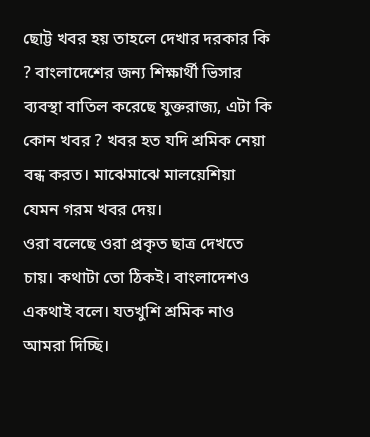ছোট্ট খবর হয় তাহলে দেখার দরকার কি ? বাংলাদেশের জন্য শিক্ষার্থী ভিসার ব্যবস্থা বাতিল করেছে যুক্তরাজ্য, এটা কি কোন খবর ? খবর হত যদি শ্রমিক নেয়া বন্ধ করত। মাঝেমাঝে মালয়েশিয়া যেমন গরম খবর দেয়।
ওরা বলেছে ওরা প্রকৃত ছাত্র দেখতে চায়। কথাটা তো ঠিকই। বাংলাদেশও একথাই বলে। যতখুশি শ্রমিক নাও আমরা দিচ্ছি।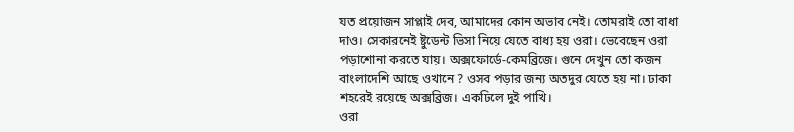যত প্রয়োজন সাপ্লাই দেব, আমাদের কোন অভাব নেই। তোমরাই তো বাধা দাও। সেকারনেই ষ্টুডেন্ট ভিসা নিয়ে যেতে বাধ্য হয় ওরা। ভেবেছেন ওরা পড়াশোনা করতে যায়। অক্সফোর্ডে-কেমব্রিজে। গুনে দেখুন তো কজন বাংলাদেশি আছে ওখানে ? ওসব পড়ার জন্য অতদুর যেতে হয় না। ঢাকা শহরেই রয়েছে অক্সব্রিজ। একঢিলে দুই পাখি।
ওরা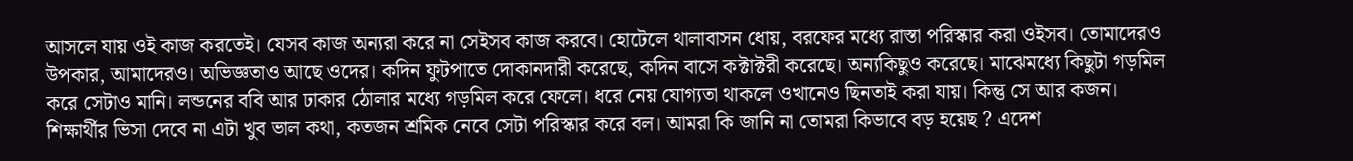আসলে যায় ওই কাজ করতেই। যেসব কাজ অন্যরা করে না সেইসব কাজ করবে। হোটেলে থালাবাসন ধোয়, বরফের মধ্যে রাস্তা পরিস্কার করা ওইসব। তোমাদেরও উপকার, আমাদেরও। অভিজ্ঞতাও আছে ওদের। কদিন ফুটপাতে দোকানদারী করেছে, কদিন বাসে কক্টাক্টরী করেছে। অন্যকিছুও করেছে। মাঝেমধ্যে কিছুটা গড়মিল করে সেটাও মানি। লন্ডনের ববি আর ঢাকার ঠোলার মধ্যে গড়মিল করে ফেলে। ধরে নেয় যোগ্যতা থাকলে ওখানেও ছিনতাই করা যায়। কিন্তু সে আর কজন।
শিক্ষার্থীর ভিসা দেবে না এটা খুব ভাল কথা, কতজন শ্রমিক নেবে সেটা পরিস্কার করে বল। আমরা কি জানি না তোমরা কিভাবে বড় হয়েছ ? এদেশ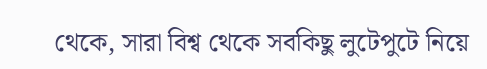থেকে, সারা বিশ্ব থেকে সবকিছু লুটেপুটে নিয়ে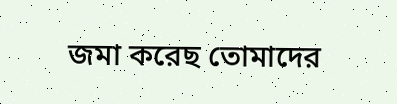জমা করেছ তোমাদের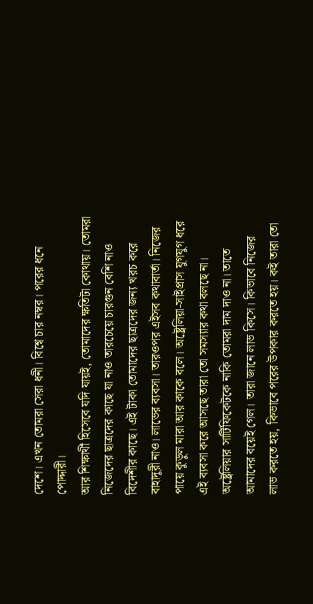দেশে। এখন তোমরা সেরা ধনী। বিশ্বে চার নম্বর। পরের ধনে পোদ্দারী।
আর শিক্ষার্থী হিসেবে যদি যায়ই, তোমাদের ক্ষতিটা কোথায়। তোমরা নিজেদের ছাত্রদের কাছে যা নাও তারচেয়ে চারগুন বেশি নাও বিদেশীর কাছে। এই টাকা তোমাদের ছাত্রদের জন্য খরচ করে বাহাদুরী নাও। লাভের ব্যবসা। তারওপর এইসব কথাবার্তা। নিজের পায়ে কুড়ুল মারা আর কাকে বলে। অষ্ট্রেলিয়া-সাইপ্রাস যুগযুগ ধরে এই ব্যবসা করে আসছে তারা তো সমস্যার কথা বলছে না। অষ্ট্রেলিয়ার সার্টিফিকেটকে নাকি তোমরা দাম দাও না। তাতে আমাদের বয়েই গেল। তারা জানে লাভ কিসে। কিভাবে নিজের লাভ করতে হয়, কিভাবে পরের উপকার করতে হয়। কই তারা তো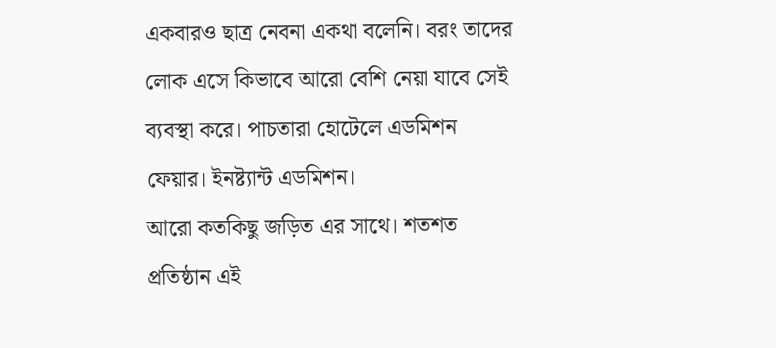একবারও ছাত্র নেবনা একথা বলেনি। বরং তাদের লোক এসে কিভাবে আরো বেশি নেয়া যাবে সেই ব্যবস্থা করে। পাচতারা হোটেলে এডমিশন ফেয়ার। ইনষ্ট্যান্ট এডমিশন।
আরো কতকিছু জড়িত এর সাথে। শতশত প্রতিষ্ঠান এই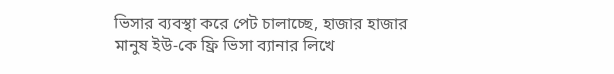ভিসার ব্যবস্থা করে পেট চালাচ্ছে, হাজার হাজার মানুষ ইউ-কে ফ্রি ভিসা ব্যানার লিখে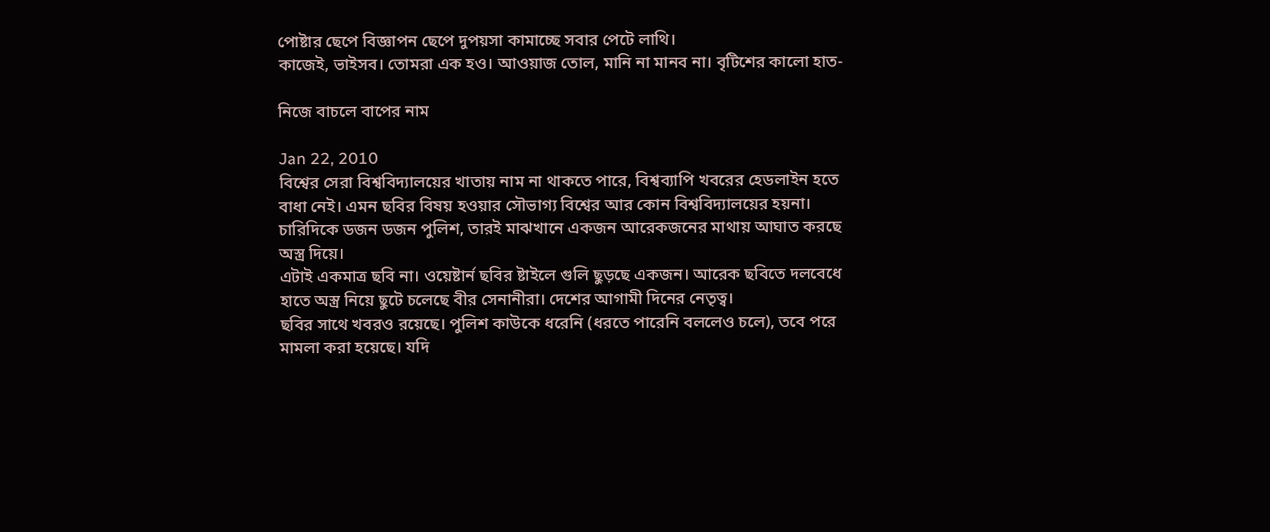পোষ্টার ছেপে বিজ্ঞাপন ছেপে দুপয়সা কামাচ্ছে সবার পেটে লাথি।
কাজেই, ভাইসব। তোমরা এক হও। আওয়াজ তোল, মানি না মানব না। বৃটিশের কালো হাত-

নিজে বাচলে বাপের নাম

Jan 22, 2010
বিশ্বের সেরা বিশ্ববিদ্যালয়ের খাতায় নাম না থাকতে পারে, বিশ্বব্যাপি খবরের হেডলাইন হতে বাধা নেই। এমন ছবির বিষয় হওয়ার সৌভাগ্য বিশ্বের আর কোন বিশ্ববিদ্যালয়ের হয়না। চারিদিকে ডজন ডজন পুলিশ, তারই মাঝখানে একজন আরেকজনের মাথায় আঘাত করছে অস্ত্র দিয়ে।
এটাই একমাত্র ছবি না। ওয়েষ্টার্ন ছবির ষ্টাইলে গুলি ছুড়ছে একজন। আরেক ছবিতে দলবেধে হাতে অস্ত্র নিয়ে ছুটে চলেছে বীর সেনানীরা। দেশের আগামী দিনের নেতৃত্ব।
ছবির সাথে খবরও রয়েছে। পুলিশ কাউকে ধরেনি (ধরতে পারেনি বললেও চলে), তবে পরে মামলা করা হয়েছে। যদি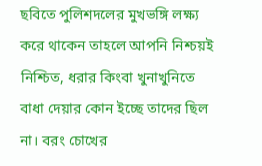ছবিতে পুলিশদলের মুখভঙ্গি লক্ষ্য করে থাকেন তাহলে আপনি নিশ্চয়ই নিশ্চিত, ধরার কিংবা খুনাখুনিতে বাধা দেয়ার কোন ইচ্ছে তাদের ছিল না। বরং চোখের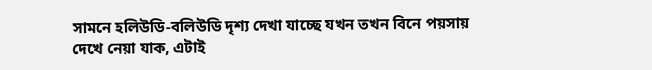সামনে হলিউডি-বলিউডি দৃশ্য দেখা যাচ্ছে যখন তখন বিনে পয়সায় দেখে নেয়া যাক, এটাই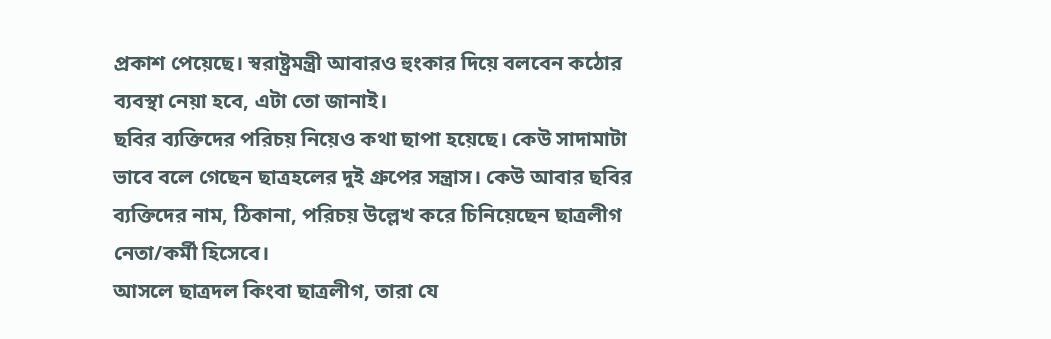প্রকাশ পেয়েছে। স্বরাষ্ট্রমন্ত্রী আবারও হুংকার দিয়ে বলবেন কঠোর ব্যবস্থা নেয়া হবে, এটা তো জানাই।
ছবির ব্যক্তিদের পরিচয় নিয়েও কথা ছাপা হয়েছে। কেউ সাদামাটা ভাবে বলে গেছেন ছাত্রহলের দুই গ্রুপের সন্ত্রাস। কেউ আবার ছবির ব্যক্তিদের নাম, ঠিকানা, পরিচয় উল্লেখ করে চিনিয়েছেন ছাত্রলীগ নেতা/কর্মী হিসেবে।
আসলে ছাত্রদল কিংবা ছাত্রলীগ, তারা যে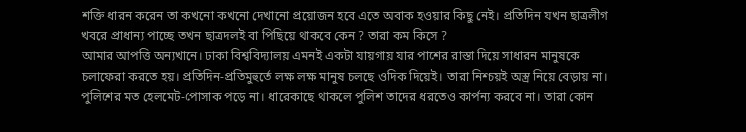শক্তি ধারন করেন তা কখনো কখনো দেখানো প্রয়োজন হবে এতে অবাক হওয়ার কিছু নেই। প্রতিদিন যখন ছাত্রলীগ খবরে প্রাধান্য পাচ্ছে তখন ছাত্রদলই বা পিছিয়ে থাকবে কেন ? তারা কম কিসে ?
আমার আপত্তি অন্যখানে। ঢাকা বিশ্ববিদ্যালয় এমনই একটা যায়গায় যার পাশের রাস্তা দিয়ে সাধারন মানুষকে চলাফেরা করতে হয়। প্রতিদিন-প্রতিমুহুর্তে লক্ষ লক্ষ মানুষ চলছে ওদিক দিয়েই। তারা নিশ্চয়ই অস্ত্র নিয়ে বেড়ায় না। পুলিশের মত হেলমেট-পোসাক পড়ে না। ধারেকাছে থাকলে পুলিশ তাদের ধরতেও কার্পন্য করবে না। তারা কোন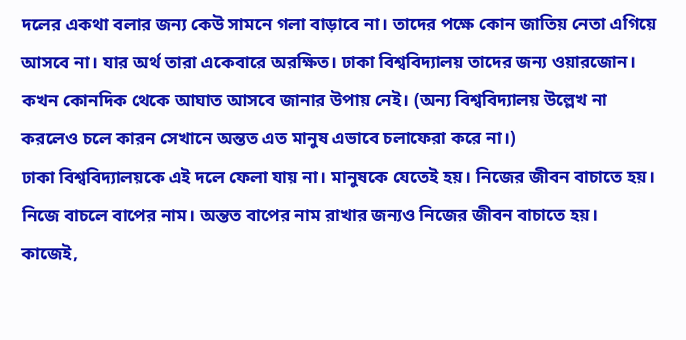দলের একথা বলার জন্য কেউ সামনে গলা বাড়াবে না। তাদের পক্ষে কোন জাতিয় নেতা এগিয়ে আসবে না। যার অর্থ তারা একেবারে অরক্ষিত। ঢাকা বিশ্ববিদ্যালয় তাদের জন্য ওয়ারজোন। কখন কোনদিক থেকে আঘাত আসবে জানার উপায় নেই। (অন্য বিশ্ববিদ্যালয় উল্লেখ না করলেও চলে কারন সেখানে অন্তত এত মানুষ এভাবে চলাফেরা করে না।)
ঢাকা বিশ্ববিদ্যালয়কে এই দলে ফেলা যায় না। মানুষকে যেতেই হয়। নিজের জীবন বাচাতে হয়। নিজে বাচলে বাপের নাম। অন্তত বাপের নাম রাখার জন্যও নিজের জীবন বাচাতে হয়।
কাজেই,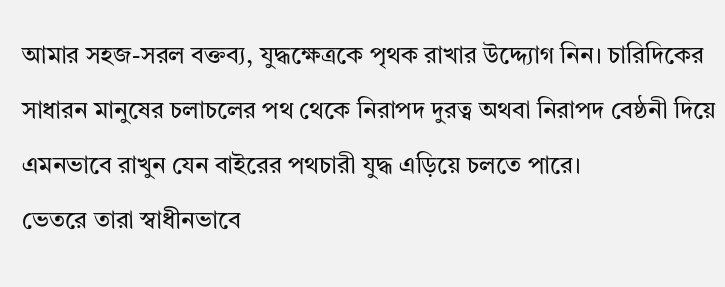আমার সহজ-সরল বক্তব্য, যুদ্ধক্ষেত্রকে পৃথক রাখার উদ্দ্যোগ নিন। চারিদিকের সাধারন মানুষের চলাচলের পথ থেকে নিরাপদ দুরত্ব অথবা নিরাপদ বেষ্ঠনী দিয়ে এমনভাবে রাখুন যেন বাইরের পথচারী যুদ্ধ এড়িয়ে চলতে পারে।
ভেতরে তারা স্বাধীনভাবে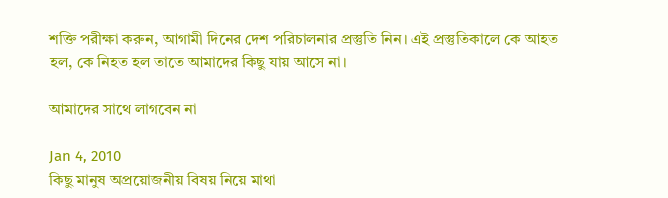শক্তি পরীক্ষা করুন, আগামী দিনের দেশ পরিচালনার প্রস্তুতি নিন। এই প্রস্তুতিকালে কে আহত হল, কে নিহত হল তাতে আমাদের কিছু যায় আসে না।

আমাদের সাথে লাগবেন না

Jan 4, 2010
কিছু মানুষ অপ্রয়োজনীয় বিষয় নিয়ে মাথা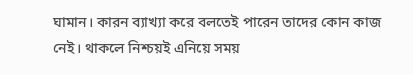ঘামান। কারন ব্যাখ্যা করে বলতেই পারেন তাদের কোন কাজ নেই। থাকলে নিশ্চয়ই এনিয়ে সময়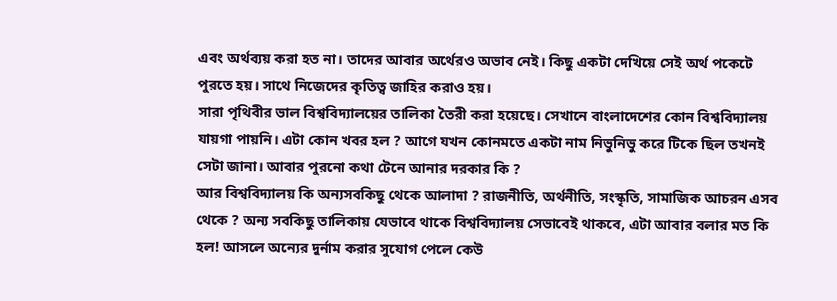এবং অর্থব্যয় করা হত না। তাদের আবার অর্থেরও অভাব নেই। কিছু একটা দেখিয়ে সেই অর্থ পকেটে পুরতে হয়। সাথে নিজেদের কৃতিত্ব জাহির করাও হয়।
সারা পৃথিবীর ভাল বিশ্ববিদ্যালয়ের তালিকা তৈরী করা হয়েছে। সেখানে বাংলাদেশের কোন বিশ্ববিদ্যালয় যায়গা পায়নি। এটা কোন খবর হল ? আগে যখন কোনমতে একটা নাম নিভুনিভু করে টিকে ছিল তখনই সেটা জানা। আবার পুরনো কথা টেনে আনার দরকার কি ?
আর বিশ্ববিদ্যালয় কি অন্যসবকিছু থেকে আলাদা ? রাজনীতি, অর্থনীতি, সংস্কৃতি, সামাজিক আচরন এসব থেকে ? অন্য সবকিছু তালিকায় যেভাবে থাকে বিশ্ববিদ্যালয় সেভাবেই থাকবে, এটা আবার বলার মত কি হল! আসলে অন্যের দুর্নাম করার সুযোগ পেলে কেউ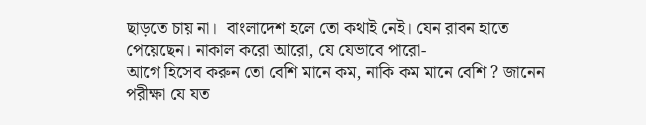ছাড়তে চায় না।  বাংলাদেশ হলে তো কথাই নেই। যেন রাবন হাতে পেয়েছেন। নাকাল করো আরো, যে যেভাবে পারো-
আগে হিসেব করুন তো বেশি মানে কম, নাকি কম মানে বেশি ? জানেন পরীক্ষা যে যত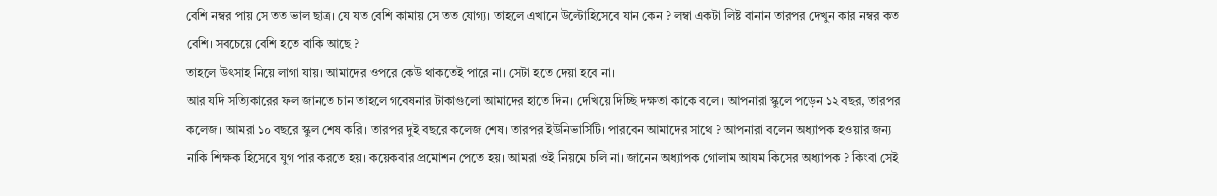বেশি নম্বর পায় সে তত ভাল ছাত্র। যে যত বেশি কামায় সে তত যোগ্য। তাহলে এখানে উল্টোহিসেবে যান কেন ? লম্বা একটা লিষ্ট বানান তারপর দেখুন কার নম্বর কত বেশি। সবচেয়ে বেশি হতে বাকি আছে ?
তাহলে উৎসাহ নিয়ে লাগা যায়। আমাদের ওপরে কেউ থাকতেই পারে না। সেটা হতে দেয়া হবে না।
আর যদি সত্যিকারের ফল জানতে চান তাহলে গবেষনার টাকাগুলো আমাদের হাতে দিন। দেখিয়ে দিচ্ছি দক্ষতা কাকে বলে। আপনারা স্কুলে পড়েন ১২ বছর, তারপর কলেজ। আমরা ১০ বছরে স্কুল শেষ করি। তারপর দুই বছরে কলেজ শেষ। তারপর ইউনিভার্সিটি। পারবেন আমাদের সাথে ? আপনারা বলেন অধ্যাপক হওয়ার জন্য নাকি শিক্ষক হিসেবে যুগ পার করতে হয়। কয়েকবার প্রমোশন পেতে হয়। আমরা ওই নিয়মে চলি না। জানেন অধ্যাপক গোলাম আযম কিসের অধ্যাপক ? কিংবা সেই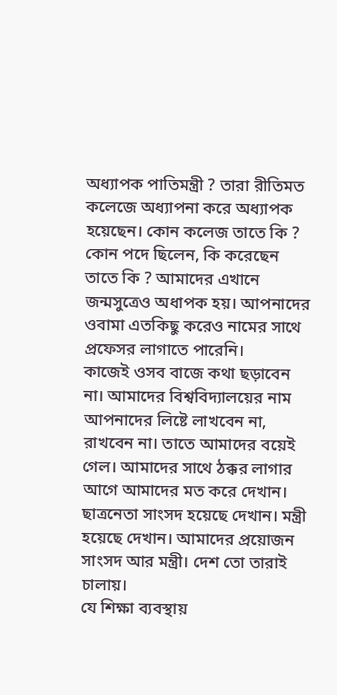অধ্যাপক পাতিমন্ত্রী ? তারা রীতিমত কলেজে অধ্যাপনা করে অধ্যাপক হয়েছেন। কোন কলেজ তাতে কি ? কোন পদে ছিলেন, কি করেছেন তাতে কি ? আমাদের এখানে জন্মসুত্রেও অধাপক হয়। আপনাদের ওবামা এতকিছু করেও নামের সাথে প্রফেসর লাগাতে পারেনি।
কাজেই ওসব বাজে কথা ছড়াবেন না। আমাদের বিশ্ববিদ্যালয়ের নাম আপনাদের লিষ্টে লাখবেন না, রাখবেন না। তাতে আমাদের বয়েই গেল। আমাদের সাথে ঠক্কর লাগার আগে আমাদের মত করে দেখান। ছাত্রনেতা সাংসদ হয়েছে দেখান। মন্ত্রী হয়েছে দেখান। আমাদের প্রয়োজন সাংসদ আর মন্ত্রী। দেশ তো তারাই চালায়।
যে শিক্ষা ব্যবস্থায়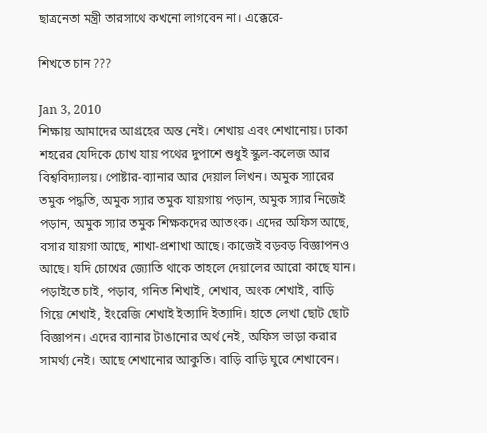ছাত্রনেতা মন্ত্রী তারসাথে কখনো লাগবেন না। এক্কেরে-

শিখতে চান ???

Jan 3, 2010
শিক্ষায় আমাদের আগ্রহের অন্ত নেই। শেখায় এবং শেখানোয়। ঢাকা শহরের যেদিকে চোখ যায় পথের দুপাশে শুধুই স্কুল-কলেজ আর বিশ্ববিদ্যালয়। পোষ্টার-ব্যানার আর দেয়াল লিখন। অমুক স্যারের তমুক পদ্ধতি, অমুক স্যার তমুক যায়গায় পড়ান, অমুক স্যার নিজেই পড়ান, অমুক স্যার তমুক শিক্ষকদের আতংক। এদের অফিস আছে, বসার যায়গা আছে, শাখা-প্রশাখা আছে। কাজেই বড়বড় বিজ্ঞাপনও আছে। যদি চোখের জ্যোতি থাকে তাহলে দেয়ালের আরো কাছে যান। পড়াইতে চাই, পড়াব, গনিত শিখাই, শেখাব, অংক শেখাই, বাড়ি গিয়ে শেখাই, ইংরেজি শেখাই ইত্যাদি ইত্যাদি। হাতে লেখা ছোট ছোট বিজ্ঞাপন। এদের ব্যানার টাঙানোর অর্থ নেই, অফিস ভাড়া করার সামর্থ্য নেই। আছে শেখানোর আকুতি। বাড়ি বাড়ি ঘুরে শেখাবেন।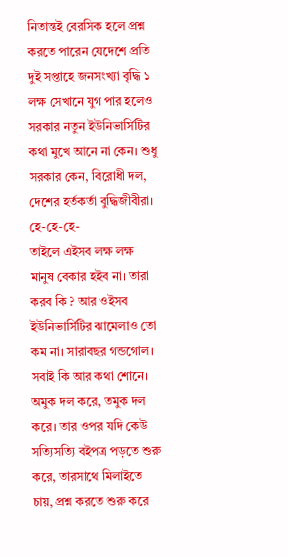নিতান্তই বেরসিক হলে প্রশ্ন করতে পারেন যেদেশে প্রতি দুই সপ্তাহে জনসংখ্যা বৃদ্ধি ১ লক্ষ সেখানে যুগ পার হলেও সরকার নতুন ইউনিভার্সিটির কথা মুখে আনে না কেন। শুধু সরকার কেন, বিরোধী দল, দেশের হর্তকর্তা বুদ্ধিজীবীরা।
হে-হে-হে-
তাইলে এইসব লক্ষ লক্ষ মানুষ বেকার হইব না। তারা করব কি ? আর ওইসব ইউনিভার্সিটির ঝামেলাও তো কম না। সারাবছর গন্ডগোল। সবাই কি আর কথা শোনে। অমুক দল করে, তমুক দল করে। তার ওপর যদি কেউ সত্যিসত্যি বইপত্র পড়তে শুরু করে, তারসাথে মিলাইতে চায়, প্রশ্ন করতে শুরু করে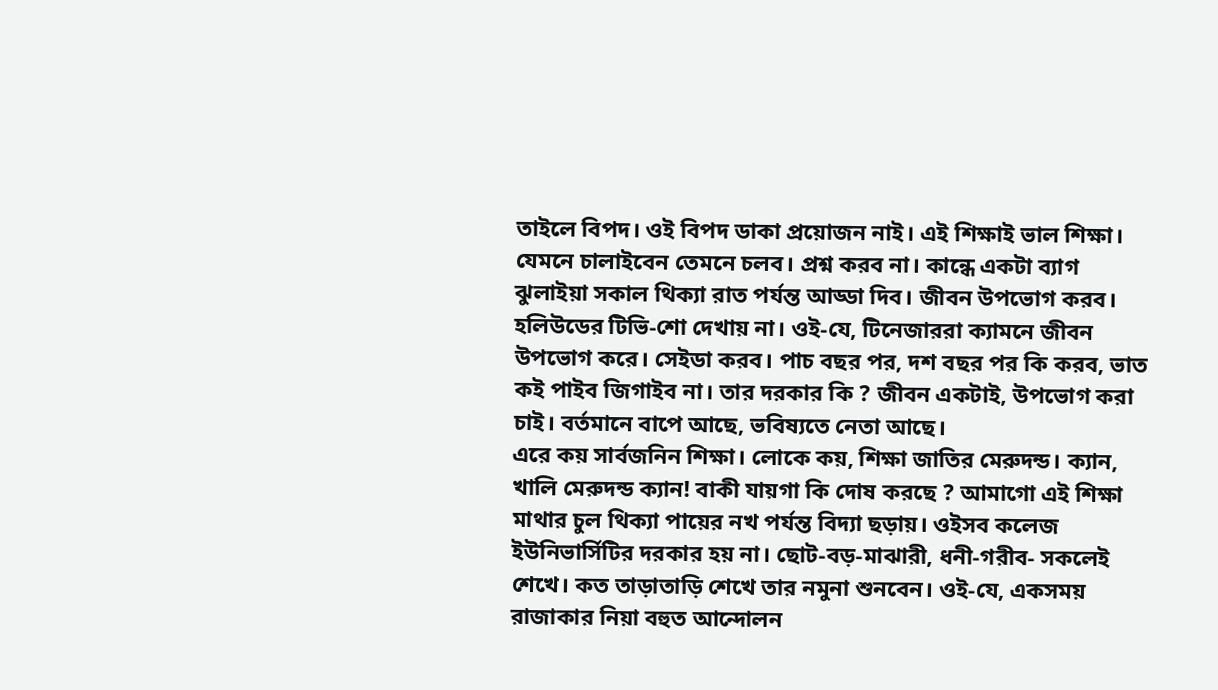তাইলে বিপদ। ওই বিপদ ডাকা প্রয়োজন নাই। এই শিক্ষাই ভাল শিক্ষা। যেমনে চালাইবেন তেমনে চলব। প্রশ্ন করব না। কান্ধে একটা ব্যাগ ঝুলাইয়া সকাল থিক্যা রাত পর্যন্ত আড্ডা দিব। জীবন উপভোগ করব। হলিউডের টিভি-শো দেখায় না। ওই-যে, টিনেজাররা ক্যামনে জীবন উপভোগ করে। সেইডা করব। পাচ বছর পর, দশ বছর পর কি করব, ভাত কই পাইব জিগাইব না। তার দরকার কি ? জীবন একটাই, উপভোগ করা চাই। বর্তমানে বাপে আছে, ভবিষ্যতে নেতা আছে।
এরে কয় সার্বজনিন শিক্ষা। লোকে কয়, শিক্ষা জাতির মেরুদন্ড। ক্যান, খালি মেরুদন্ড ক্যান! বাকী যায়গা কি দোষ করছে ? আমাগো এই শিক্ষা মাথার চুল থিক্যা পায়ের নখ পর্যন্ত বিদ্যা ছড়ায়। ওইসব কলেজ ইউনিভার্সিটির দরকার হয় না। ছোট-বড়-মাঝারী, ধনী-গরীব- সকলেই শেখে। কত তাড়াতাড়ি শেখে তার নমুনা শুনবেন। ওই-যে, একসময় রাজাকার নিয়া বহুত আন্দোলন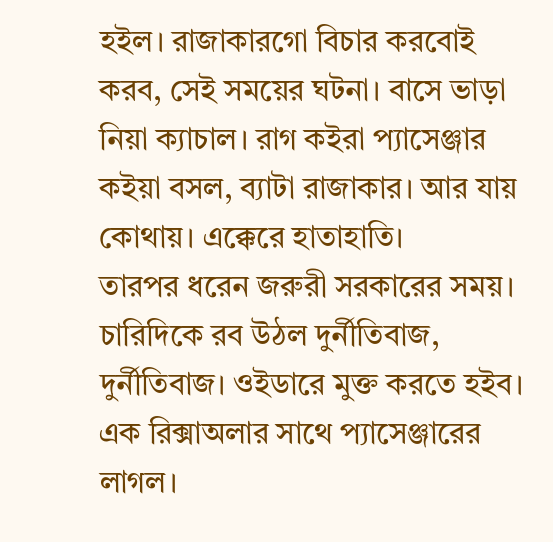হইল। রাজাকারগো বিচার করবোই করব, সেই সময়ের ঘটনা। বাসে ভাড়া নিয়া ক্যাচাল। রাগ কইরা প্যাসেঞ্জার কইয়া বসল, ব্যাটা রাজাকার। আর যায় কোথায়। এক্কেরে হাতাহাতি।
তারপর ধরেন জরুরী সরকারের সময়। চারিদিকে রব উঠল দুর্নীতিবাজ, দুর্নীতিবাজ। ওইডারে মুক্ত করতে হইব। এক রিক্সাঅলার সাথে প্যাসেঞ্জারের লাগল।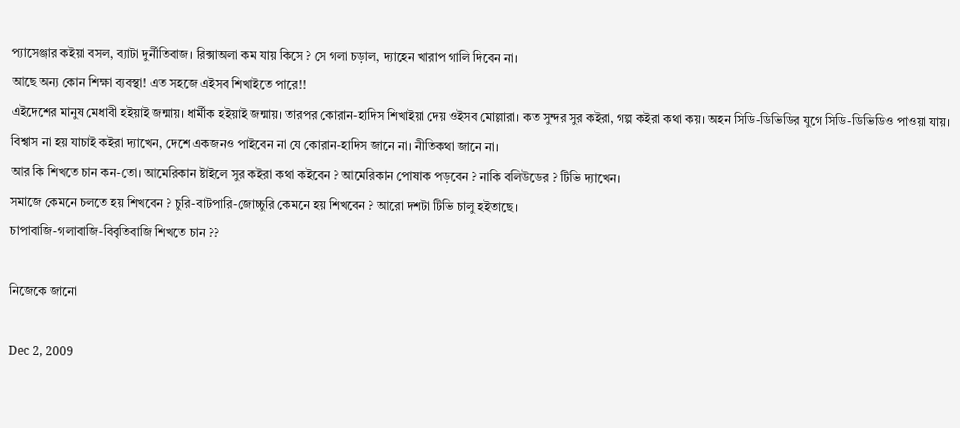প্যাসেঞ্জার কইয়া বসল, ব্যাটা দুর্নীতিবাজ। রিক্সাঅলা কম যায় কিসে ? সে গলা চড়াল, দ্যাহেন খারাপ গালি দিবেন না।
আছে অন্য কোন শিক্ষা ব্যবস্থা! এত সহজে এইসব শিখাইতে পারে!!
এইদেশের মানুষ মেধাবী হইয়াই জন্মায়। ধার্মীক হইয়াই জন্মায়। তারপর কোরান-হাদিস শিখাইয়া দেয় ওইসব মোল্লারা। কত সুন্দর সুর কইরা, গল্প কইরা কথা কয়। অহন সিডি-ডিভিডির যুগে সিডি-ডিভিডিও পাওয়া যায়। বিশ্বাস না হয় যাচাই কইরা দ্যাখেন, দেশে একজনও পাইবেন না যে কোরান-হাদিস জানে না। নীতিকথা জানে না।
আর কি শিখতে চান কন-তো। আমেরিকান ষ্টাইলে সুর কইরা কথা কইবেন ? আমেরিকান পোষাক পড়বেন ? নাকি বলিউডের ? টিভি দ্যাখেন।
সমাজে কেমনে চলতে হয় শিখবেন ? চুরি-বাটপারি-জোচ্চুরি কেমনে হয় শিখবেন ? আরো দশটা টিভি চালু হইতাছে।
চাপাবাজি-গলাবাজি-বিবৃতিবাজি শিখতে চান ??

নিজেকে জানো

Dec 2, 2009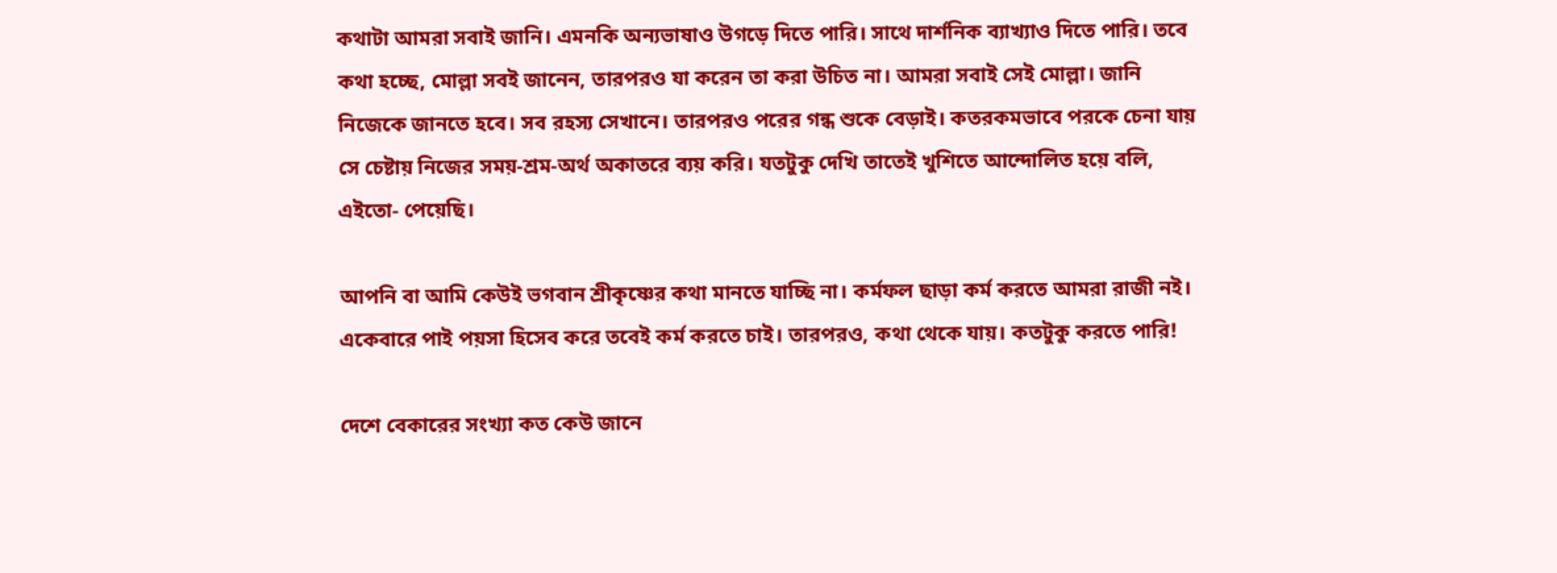কথাটা আমরা সবাই জানি। এমনকি অন্যভাষাও উগড়ে দিতে পারি। সাথে দার্শনিক ব্যাখ্যাও দিতে পারি। তবে কথা হচ্ছে, মোল্লা সবই জানেন, তারপরও যা করেন তা করা উচিত না। আমরা সবাই সেই মোল্লা। জানি নিজেকে জানতে হবে। সব রহস্য সেখানে। তারপরও পরের গন্ধ শুকে বেড়াই। কতরকমভাবে পরকে চেনা যায় সে চেষ্টায় নিজের সময়-শ্রম-অর্থ অকাতরে ব্যয় করি। যতটুকু দেখি তাতেই খুশিতে আন্দোলিত হয়ে বলি, এইতো- পেয়েছি।

আপনি বা আমি কেউই ভগবান শ্রীকৃষ্ণের কথা মানতে যাচ্ছি না। কর্মফল ছাড়া কর্ম করতে আমরা রাজী নই। একেবারে পাই পয়সা হিসেব করে তবেই কর্ম করতে চাই। তারপরও, কথা থেকে যায়। কতটুকু করতে পারি!

দেশে বেকারের সংখ্যা কত কেউ জানে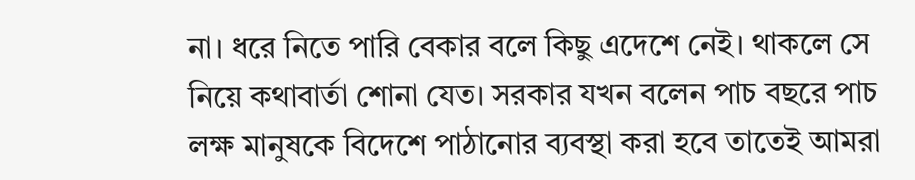না। ধরে নিতে পারি বেকার বলে কিছু এদেশে নেই। থাকলে সে নিয়ে কথাবার্তা শোনা যেত। সরকার যখন বলেন পাচ বছরে পাচ লক্ষ মানুষকে বিদেশে পাঠানোর ব্যবস্থা করা হবে তাতেই আমরা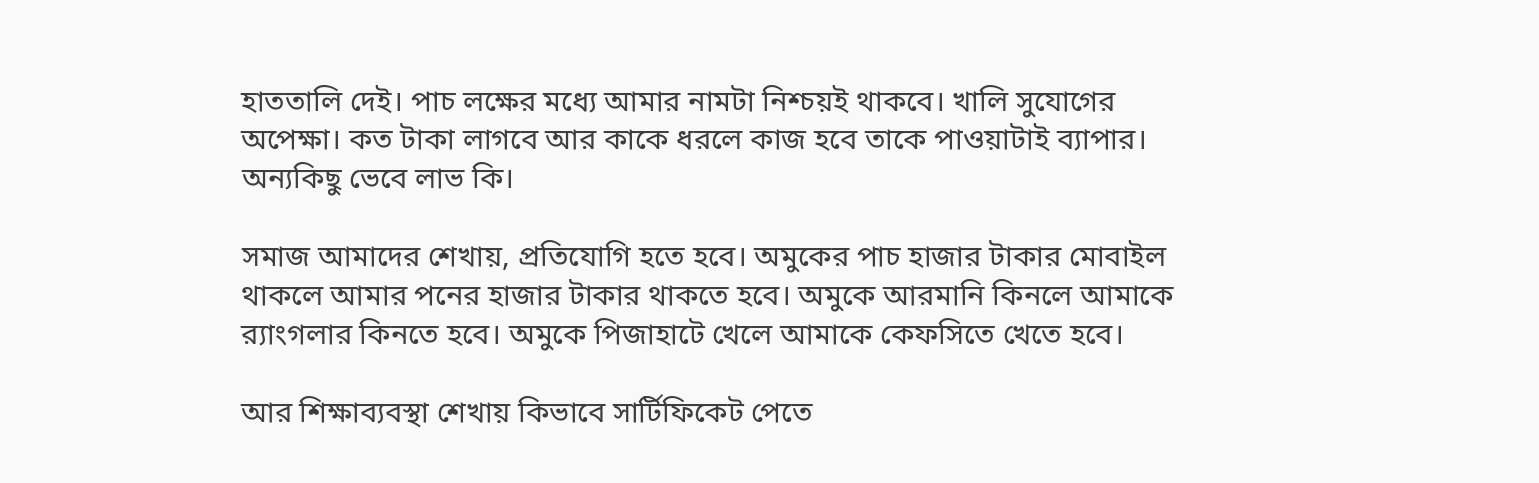হাততালি দেই। পাচ লক্ষের মধ্যে আমার নামটা নিশ্চয়ই থাকবে। খালি সুযোগের অপেক্ষা। কত টাকা লাগবে আর কাকে ধরলে কাজ হবে তাকে পাওয়াটাই ব্যাপার। অন্যকিছু ভেবে লাভ কি।

সমাজ আমাদের শেখায়, প্রতিযোগি হতে হবে। অমুকের পাচ হাজার টাকার মোবাইল থাকলে আমার পনের হাজার টাকার থাকতে হবে। অমুকে আরমানি কিনলে আমাকে র‌্যাংগলার কিনতে হবে। অমুকে পিজাহাটে খেলে আমাকে কেফসিতে খেতে হবে।

আর শিক্ষাব্যবস্থা শেখায় কিভাবে সার্টিফিকেট পেতে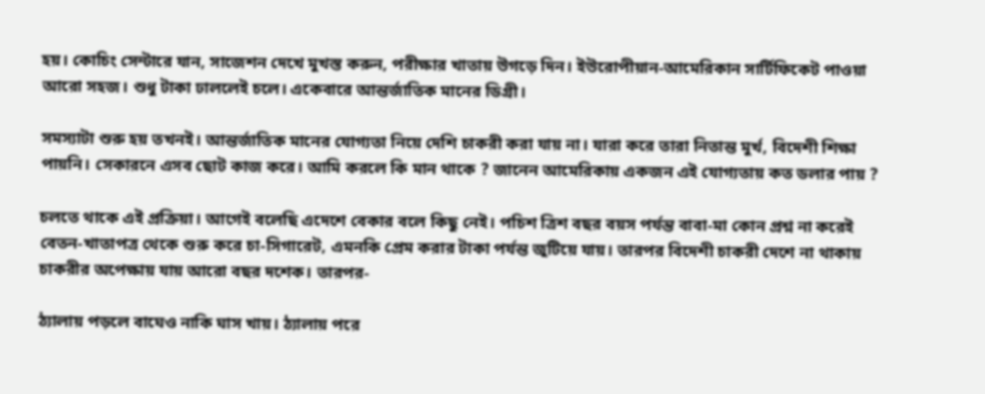হয়। কোচিং সেন্টারে যান, সাজেশন দেখে মুখস্ত করুন, পরীক্ষার খাতায় উগড়ে দিন। ইউরোপীয়ান-আমেরিকান সার্টিফিকেট পাওয়া আরো সহজ। শুধু টাকা ঢাললেই চলে। একেবারে আন্তর্জাতিক মানের ডিগ্রী।

সমস্যাটা শুরু হয় তখনই। আন্তর্জাতিক মানের যোগ্যতা নিয়ে দেশি চাকরী করা যায় না। যারা করে তারা নিতান্ত মুর্খ, বিদেশী শিক্ষা পায়নি। সেকারনে এসব ছোট কাজ করে। আমি করলে কি মান থাকে ? জানেন আমেরিকায় একজন এই যোগ্যতায় কত ডলার পায় ?

চলতে থাকে এই প্রক্রিয়া। আগেই বলেছি এদেশে বেকার বলে কিছু নেই। পচিশ ত্রিশ বছর বয়স পর্যন্ত বাবা-মা কোন প্রশ্ন না করেই বেতন-খাতাপত্র থেকে শুরু করে চা-সিগারেট, এমনকি প্রেম করার টাকা পর্যন্ত জুটিয়ে যায়। তারপর বিদেশী চাকরী দেশে না থাকায় চাকরীর অপেক্ষায় যায় আরো বছর দশেক। তারপর-

ঠ্যালায় পড়লে বাঘেও নাকি ঘাস খায়। ঠ্যালায় পরে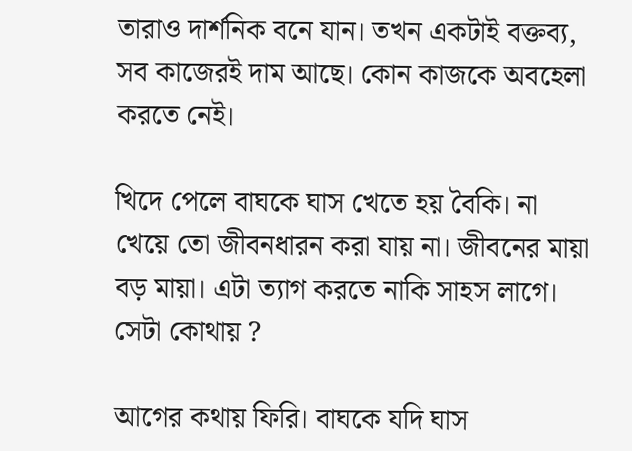তারাও দার্শনিক বনে যান। তখন একটাই বক্তব্য, সব কাজেরই দাম আছে। কোন কাজকে অবহেলা করতে নেই।

খিদে পেলে বাঘকে ঘাস খেতে হয় বৈকি। না খেয়ে তো জীবনধারন করা যায় না। জীবনের মায়া বড় মায়া। এটা ত্যাগ করতে নাকি সাহস লাগে। সেটা কোথায় ?

আগের কথায় ফিরি। বাঘকে যদি ঘাস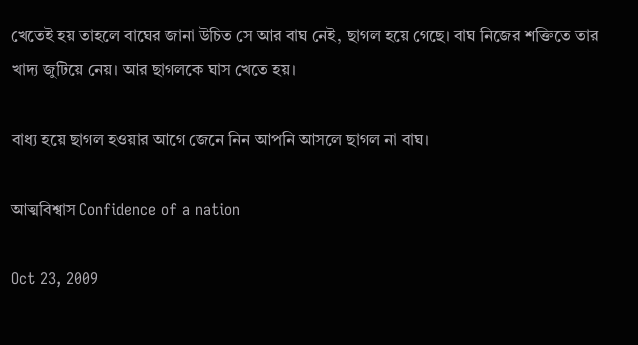খেতেই হয় তাহলে বাঘের জানা উচিত সে আর বাঘ নেই, ছাগল হয়ে গেছে। বাঘ নিজের শক্তিতে তার খাদ্য জুটিয়ে নেয়। আর ছাগলকে ঘাস খেতে হয়।

বাধ্য হয়ে ছাগল হওয়ার আগে জেনে নিন আপনি আসলে ছাগল না বাঘ।

আত্মবিশ্বাস Confidence of a nation

Oct 23, 2009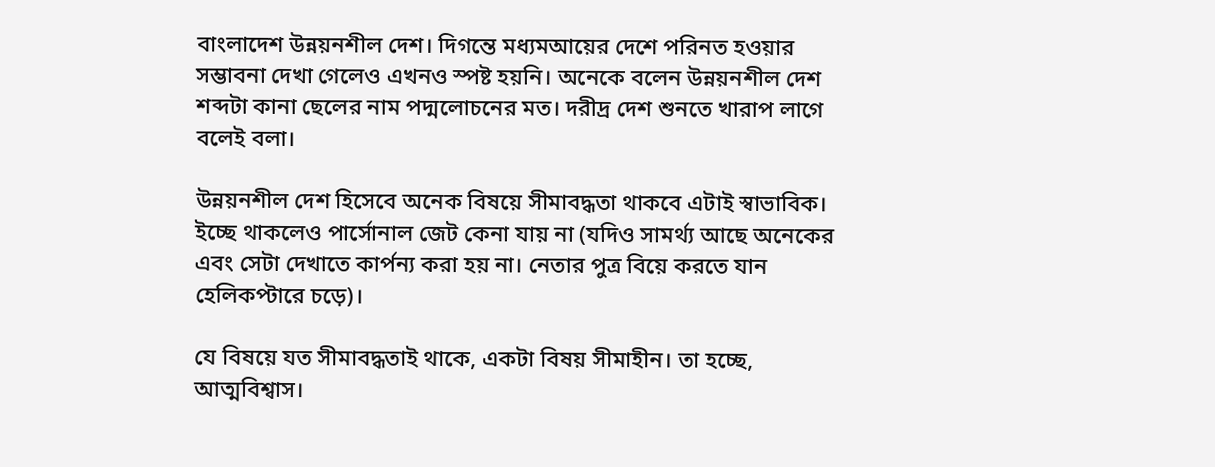বাংলাদেশ উন্নয়নশীল দেশ। দিগন্তে মধ্যমআয়ের দেশে পরিনত হওয়ার সম্ভাবনা দেখা গেলেও এখনও স্পষ্ট হয়নি। অনেকে বলেন উন্নয়নশীল দেশ শব্দটা কানা ছেলের নাম পদ্মলোচনের মত। দরীদ্র দেশ শুনতে খারাপ লাগে বলেই বলা।

উন্নয়নশীল দেশ হিসেবে অনেক বিষয়ে সীমাবদ্ধতা থাকবে এটাই স্বাভাবিক। ইচ্ছে থাকলেও পার্সোনাল জেট কেনা যায় না (যদিও সামর্থ্য আছে অনেকের এবং সেটা দেখাতে কার্পন্য করা হয় না। নেতার পুত্র বিয়ে করতে যান হেলিকপ্টারে চড়ে)।

যে বিষয়ে যত সীমাবদ্ধতাই থাকে, একটা বিষয় সীমাহীন। তা হচ্ছে, আত্মবিশ্বাস।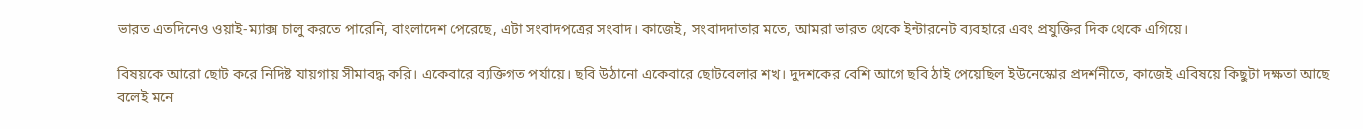ভারত এতদিনেও ওয়াই-ম্যাক্স চালু করতে পারেনি, বাংলাদেশ পেরেছে, এটা সংবাদপত্রের সংবাদ। কাজেই, সংবাদদাতার মতে, আমরা ভারত থেকে ইন্টারনেট ব্যবহারে এবং প্রযুক্তির দিক থেকে এগিয়ে।

বিষয়কে আরো ছোট করে নিদিষ্ট যায়গায় সীমাবদ্ধ করি। একেবারে ব্যক্তিগত পর্যায়ে। ছবি উঠানো একেবারে ছোটবেলার শখ। দুদশকের বেশি আগে ছবি ঠাই পেয়েছিল ইউনেস্কোর প্রদর্শনীতে, কাজেই এবিষয়ে কিছুটা দক্ষতা আছে বলেই মনে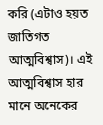করি (এটাও হয়ত জাতিগত আত্মবিশ্বাস)। এই আত্মবিশ্বাস হার মানে অনেকের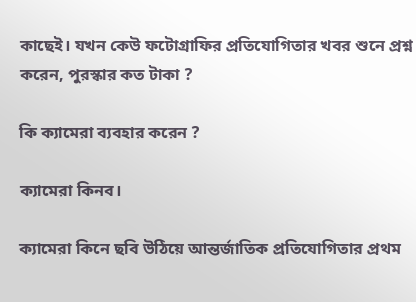কাছেই। যখন কেউ ফটোগ্রাফির প্রতিযোগিতার খবর শুনে প্রশ্ন করেন, পুরস্কার কত টাকা ?

কি ক্যামেরা ব্যবহার করেন ?

ক্যামেরা কিনব।

ক্যামেরা কিনে ছবি উঠিয়ে আন্তর্জাতিক প্রতিযোগিতার প্রথম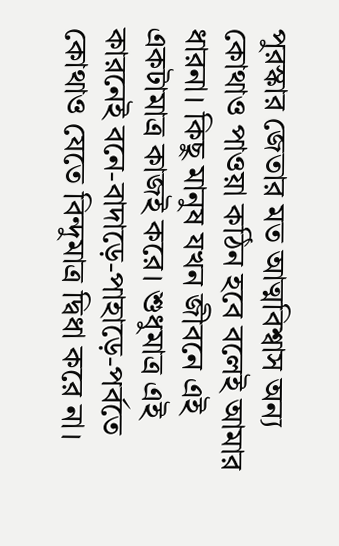পুরস্কার জেতার মত আত্মবিশ্বাস অন্য কোথাও পাওয়া কঠিন হবে বলেই আমার ধারনা। কিছু মানুষ যখন জীবনে এই একটামাত্র কাজই করে। শুধুমাত্র এই কারনেই বনে-বাদাড়ে-পাহাড়ে-পর্বতে কোথাও যেতে বিন্দুমাত্র দ্বিধা করে না।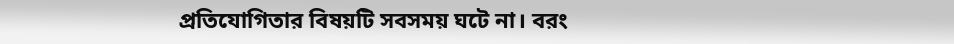প্রতিযোগিতার বিষয়টি সবসময় ঘটে না। বরং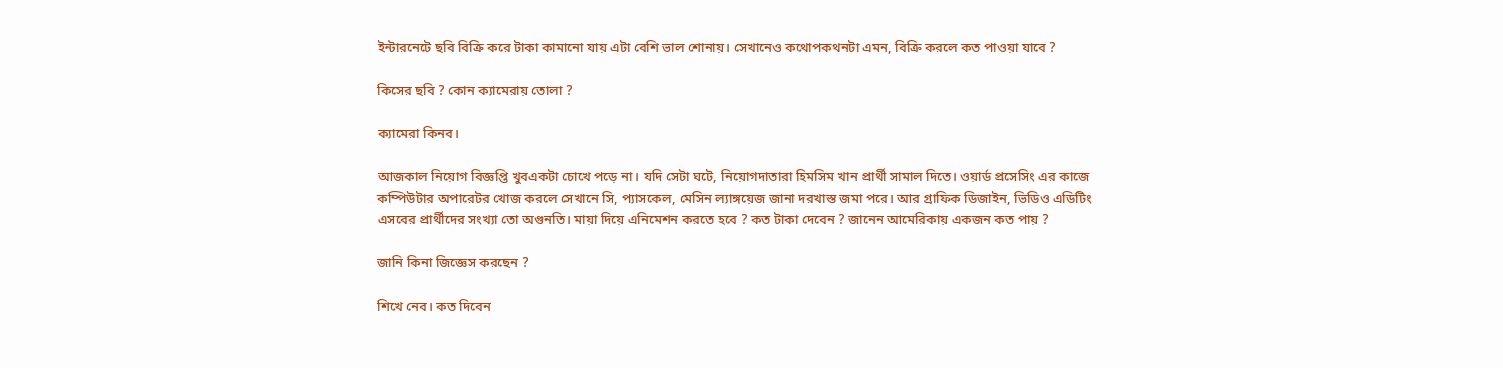ইন্টারনেটে ছবি বিক্রি করে টাকা কামানো যায় এটা বেশি ভাল শোনায়। সেখানেও কথোপকথনটা এমন, বিক্রি করলে কত পাওয়া যাবে ?

কিসের ছবি ? কোন ক্যামেরায় তোলা ?

ক্যামেরা কিনব।

আজকাল নিয়োগ বিজ্ঞপ্তি খুবএকটা চোখে পড়ে না। যদি সেটা ঘটে, নিয়োগদাতারা হিমসিম খান প্রার্থী সামাল দিতে। ওয়ার্ড প্রসেসিং এর কাজে কম্পিউটার অপারেটর খোজ করলে সেখানে সি, প্যাসকেল, মেসিন ল্যাঙ্গয়েজ জানা দরখাস্ত জমা পরে। আর গ্রাফিক ডিজাইন, ভিডিও এডিটিং এসবের প্রার্থীদের সংখ্যা তো অগুনতি। মায়া দিয়ে এনিমেশন করতে হবে ? কত টাকা দেবেন ? জানেন আমেরিকায় একজন কত পায় ?

জানি কিনা জিজ্ঞেস করছেন ?

শিখে নেব। কত দিবেন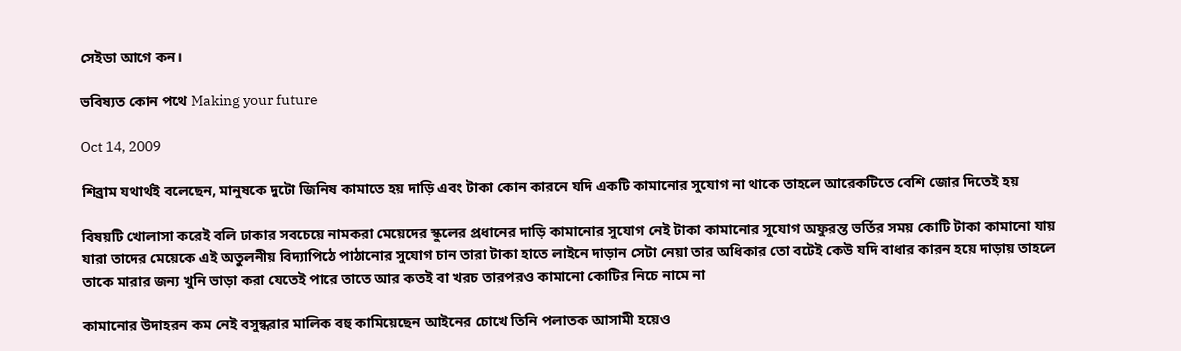সেইডা আগে কন।

ভবিষ্যত কোন পথে Making your future

Oct 14, 2009

শিব্রাম যথার্থই বলেছেন, মানুষকে দুটো জিনিষ কামাতে হয় দাড়ি এবং টাকা কোন কারনে যদি একটি কামানোর সুযোগ না থাকে তাহলে আরেকটিতে বেশি জোর দিতেই হয়

বিষয়টি খোলাসা করেই বলি ঢাকার সবচেয়ে নামকরা মেয়েদের স্কুলের প্রধানের দাড়ি কামানোর সুযোগ নেই টাকা কামানোর সুযোগ অফুরন্ত ভর্তির সময় কোটি টাকা কামানো যায় যারা তাদের মেয়েকে এই অতুলনীয় বিদ্যাপিঠে পাঠানোর সুযোগ চান তারা টাকা হাতে লাইনে দাড়ান সেটা নেয়া তার অধিকার তো বটেই কেউ যদি বাধার কারন হয়ে দাড়ায় তাহলে তাকে মারার জন্য খুনি ভাড়া করা যেতেই পারে তাতে আর কতই বা খরচ তারপরও কামানো কোটির নিচে নামে না

কামানোর উদাহরন কম নেই বসুন্ধরার মালিক বহু কামিয়েছেন আইনের চোখে তিনি পলাতক আসামী হয়েও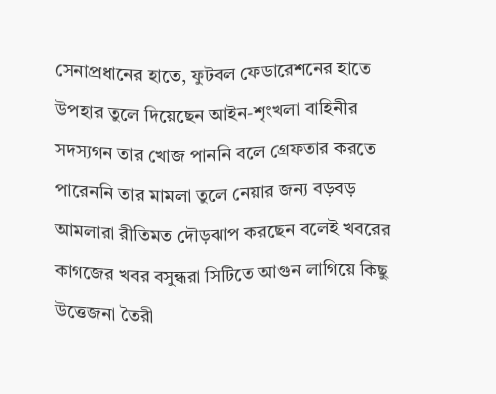সেনাপ্রধানের হাতে, ফুটবল ফেডারেশনের হাতে উপহার তুলে দিয়েছেন আইন-শৃংখলা বাহিনীর সদস্যগন তার খোজ পাননি বলে গ্রেফতার করতে পারেননি তার মামলা তুলে নেয়ার জন্য বড়বড় আমলারা রীতিমত দৌড়ঝাপ করছেন বলেই খবরের কাগজের খবর বসুন্ধরা সিটিতে আগুন লাগিয়ে কিছু উত্তেজনা তৈরী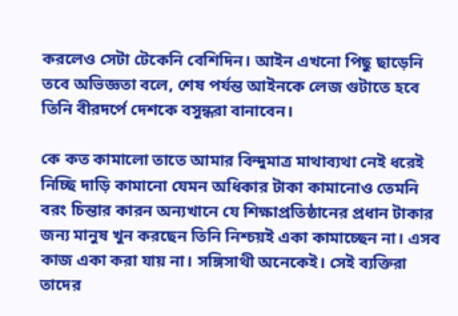করলেও সেটা টেকেনি বেশিদিন। আইন এখনো পিছু ছাড়েনি তবে অভিজ্ঞতা বলে, শেষ পর্যন্ত আইনকে লেজ গুটাতে হবে তিনি বীরদর্পে দেশকে বসুন্ধরা বানাবেন।

কে কত কামালো তাতে আমার বিন্দুমাত্র মাথাব্যথা নেই ধরেই নিচ্ছি দাড়ি কামানো যেমন অধিকার টাকা কামানোও তেমনি বরং চিন্তার কারন অন্যখানে যে শিক্ষাপ্রতিষ্ঠানের প্রধান টাকার জন্য মানুষ খুন করছেন তিনি নিশ্চয়ই একা কামাচ্ছেন না। এসব কাজ একা করা যায় না। সঙ্গিসাথী অনেকেই। সেই ব্যক্তিরা তাদের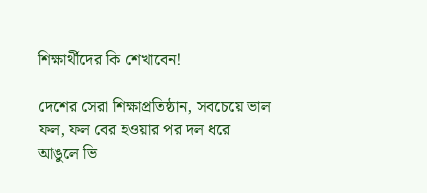শিক্ষার্থীদের কি শেখাবেন!

দেশের সেরা শিক্ষাপ্রতিষ্ঠান, সবচেয়ে ভাল ফল, ফল বের হওয়ার পর দল ধরে আঙুলে ভি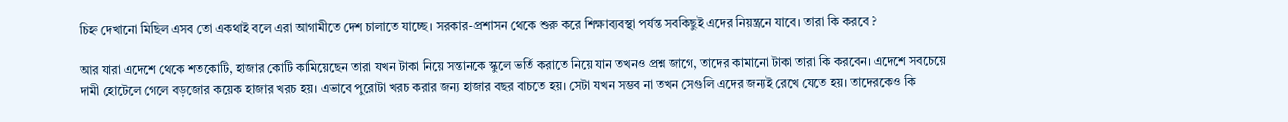চিহ্ন দেখানো মিছিল এসব তো একথাই বলে এরা আগামীতে দেশ চালাতে যাচ্ছে। সরকার-প্রশাসন থেকে শুরু করে শিক্ষাব্যবস্থা পর্যন্ত সবকিছুই এদের নিয়ন্ত্রনে যাবে। তারা কি করবে ?

আর যারা এদেশে থেকে শতকোটি, হাজার কোটি কামিয়েছেন তারা যখন টাকা নিয়ে সন্তানকে স্কুলে ভর্তি করাতে নিয়ে যান তখনও প্রশ্ন জাগে, তাদের কামানো টাকা তারা কি করবেন। এদেশে সবচেয়ে দামী হোটেলে গেলে বড়জোর কয়েক হাজার খরচ হয়। এভাবে পুরোটা খরচ করার জন্য হাজার বছর বাচতে হয়। সেটা যখন সম্ভব না তখন সেগুলি এদের জন্যই রেখে যেতে হয়। তাদেরকেও কি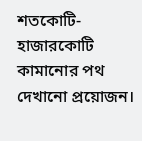শতকোটি-হাজারকোটি কামানোর পথ দেখানো প্রয়োজন।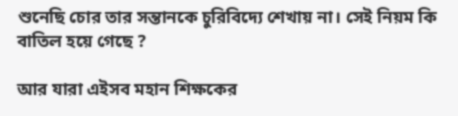শুনেছি চোর তার সন্তানকে চুরিবিদ্যে শেখায় না। সেই নিয়ম কি বাতিল হয়ে গেছে ?

আর যারা এইসব মহান শিক্ষকের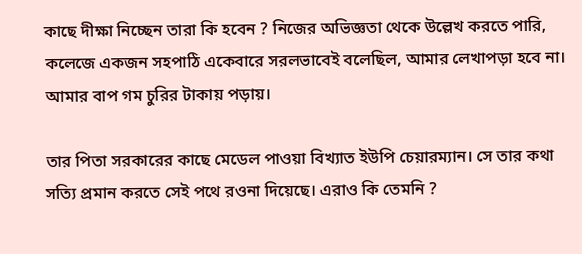কাছে দীক্ষা নিচ্ছেন তারা কি হবেন ? নিজের অভিজ্ঞতা থেকে উল্লেখ করতে পারি, কলেজে একজন সহপাঠি একেবারে সরলভাবেই বলেছিল, আমার লেখাপড়া হবে না। আমার বাপ গম চুরির টাকায় পড়ায়।

তার পিতা সরকারের কাছে মেডেল পাওয়া বিখ্যাত ইউপি চেয়ারম্যান। সে তার কথা সত্যি প্রমান করতে সেই পথে রওনা দিয়েছে। এরাও কি তেমনি ?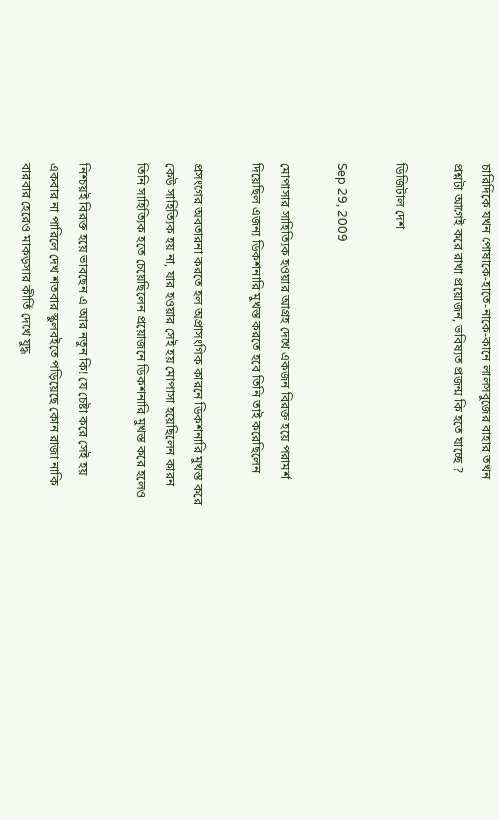চারিদিকে যখন পোষাকে-হাতে-নাকে-কানে লালসবুজের বাহার তখন প্রশ্নটা আগেই করে রাখা প্রয়োজন, ভবিষ্যত প্রজন্ম কি হতে যাচ্ছে ?

ডিজিটাল দেশ

Sep 29, 2009

মোপাসার সাহিত্যিক হওয়ার আগ্রহ দেখে একজন বিরক্ত হয়ে পরামর্শ দিয়েছিল এজন্য ডিকশনারি মুখস্ত করতে হবে তিনি তাই করেছিলেন

প্রসংগের অবতারনা করতে হল অপ্রাসংগিক কারনে ডিকশনারি মুখস্ত করে কেউ সাহিত্যিক হয় না, যার হওয়ার সেই হয় মোপাসা হয়েছিলেন কারন তিনি সাহিত্যিক হতে চেয়েছিলেন প্রয়োজনে ডিকশনারি মুখস্ত করে হলেও

নিশ্চয়ই বিরক্ত হয়ে ভাবছেন এ আর নতুন কি! যে চেষ্টা করে সেই হয় একবার না পারিলে দেখ শতবার স্কুলবইতে পড়িয়েছে কোন রাজা নাকি বারবার হেরেও মাকড়সার কীর্তি দেখে যুদ্ধ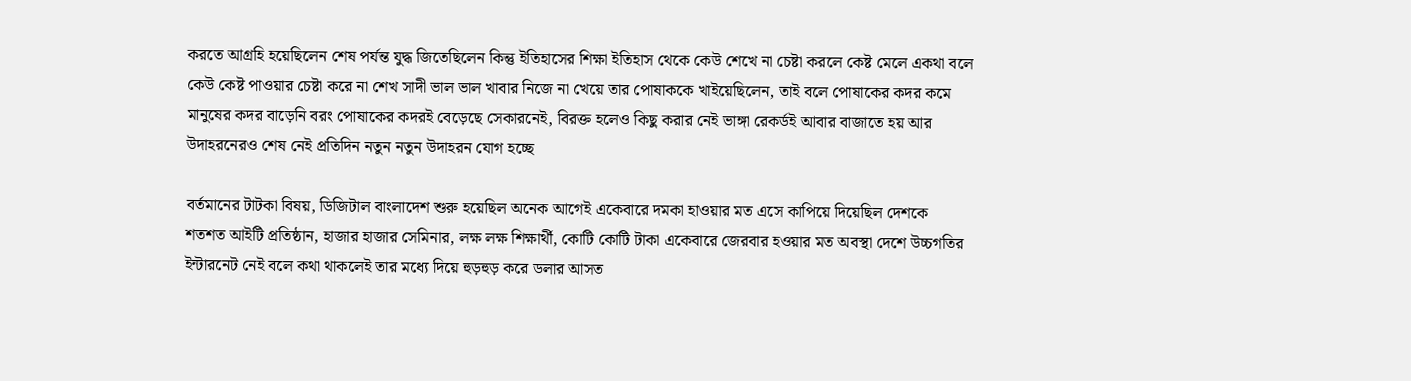করতে আগ্রহি হয়েছিলেন শেষ পর্যন্ত যুদ্ধ জিতেছিলেন কিন্তু ইতিহাসের শিক্ষা ইতিহাস থেকে কেউ শেখে না চেষ্টা করলে কেষ্ট মেলে একথা বলে কেউ কেষ্ট পাওয়ার চেষ্টা করে না শেখ সাদী ভাল ভাল খাবার নিজে না খেয়ে তার পোষাককে খাইয়েছিলেন, তাই বলে পোষাকের কদর কমে মানুষের কদর বাড়েনি বরং পোষাকের কদরই বেড়েছে সেকারনেই, বিরক্ত হলেও কিছু করার নেই ভাঙ্গা রেকর্ডই আবার বাজাতে হয় আর উদাহরনেরও শেষ নেই প্রতিদিন নতুন নতুন উদাহরন যোগ হচ্ছে

বর্তমানের টাটকা বিষয়, ডিজিটাল বাংলাদেশ শুরু হয়েছিল অনেক আগেই একেবারে দমকা হাওয়ার মত এসে কাপিয়ে দিয়েছিল দেশকে শতশত আইটি প্রতিষ্ঠান, হাজার হাজার সেমিনার, লক্ষ লক্ষ শিক্ষার্থী, কোটি কোটি টাকা একেবারে জেরবার হওয়ার মত অবস্থা দেশে উচ্চগতির ইন্টারনেট নেই বলে কথা থাকলেই তার মধ্যে দিয়ে হুড়হুড় করে ডলার আসত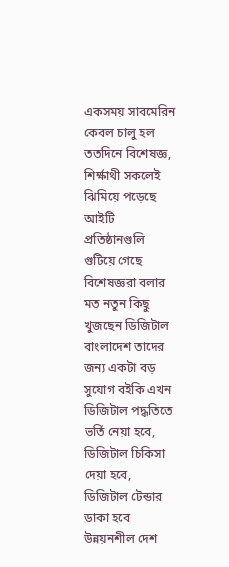একসময় সাবমেরিন কেবল চালু হল ততদিনে বিশেষজ্ঞ, শির্ক্ষাথী সকলেই ঝিমিয়ে পড়েছে আইটি প্রতিষ্ঠানগুলি গুটিয়ে গেছে বিশেষজ্ঞরা বলার মত নতুন কিছু খুজছেন ডিজিটাল বাংলাদেশ তাদের জন্য একটা বড় সুযোগ বইকি এখন ডিজিটাল পদ্ধতিতে ভর্তি নেয়া হবে, ডিজিটাল চিকিসা দেয়া হবে, ডিজিটাল টেন্ডার ডাকা হবে উন্নয়নশীল দেশ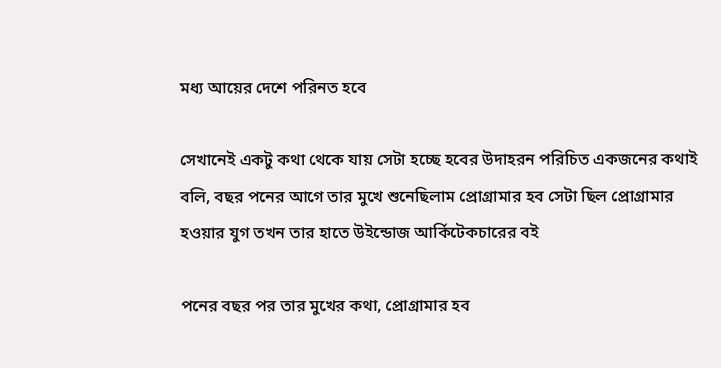মধ্য আয়ের দেশে পরিনত হবে

সেখানেই একটু কথা থেকে যায় সেটা হচ্ছে হবের উদাহরন পরিচিত একজনের কথাই বলি, বছর পনের আগে তার মুখে শুনেছিলাম প্রোগ্রামার হব সেটা ছিল প্রোগ্রামার হওয়ার যুগ তখন তার হাতে উইন্ডোজ আর্কিটেকচারের বই

পনের বছর পর তার মুখের কথা, প্রোগ্রামার হব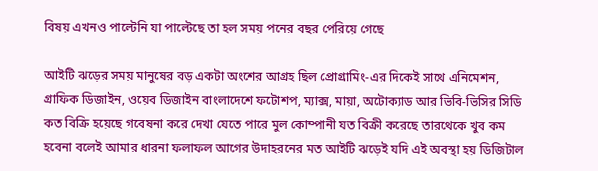বিষয় এখনও পাল্টেনি যা পাল্টেছে তা হল সময় পনের বছর পেরিয়ে গেছে

আইটি ঝড়ের সময় মানুষের বড় একটা অংশের আগ্রহ ছিল প্রোগ্রামিং-এর দিকেই সাথে এনিমেশন, গ্রাফিক ডিজাইন, ওয়েব ডিজাইন বাংলাদেশে ফটোশপ, ম্যাক্স, মায়া, অটোক্যাড আর ভিবি-ভিসির সিডি কত বিক্রি হয়েছে গবেষনা করে দেখা যেতে পারে মুল কোম্পানী যত বিক্রী করেছে তারথেকে খুব কম হবেনা বলেই আমার ধারনা ফলাফল আগের উদাহরনের মত আইটি ঝড়েই যদি এই অবস্থা হয় ডিজিটাল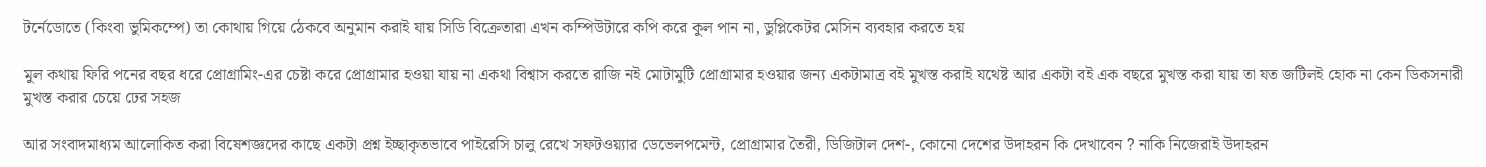টর্নেডোতে (কিংবা ভুমিকম্পে) তা কোথায় গিয়ে ঠেকবে অনুমান করাই যায় সিডি বিক্রেতারা এখন কম্পিউটারে কপি করে কুল পান না, ডুপ্লিকেটর মেসিন ব্যবহার করতে হয়

মুল কথায় ফিরি পনের বছর ধরে প্রোগ্রামিং-এর চেষ্টা করে প্রোগ্রামার হওয়া যায় না একথা বিশ্বাস করতে রাজি নই মোটামুটি প্রোগ্রামার হওয়ার জন্য একটামাত্র বই মুখস্ত করাই যথেষ্ট আর একটা বই এক বছরে মুখস্ত করা যায় তা যত জটিলই হোক না কেন ডিকসনারী মুখস্ত করার চেয়ে ঢের সহজ

আর সংবাদমাধ্যম আলোকিত করা বিষেশজ্ঞদের কাছে একটা প্রশ্ন ইচ্ছাকৃতভাবে পাইরেসি চালু রেখে সফটওয়্যার ডেভেলপমেন্ট, প্রোগ্রামার তৈরী, ডিজিটাল দেশ-, কোনো দেশের উদাহরন কি দেখাবেন ? নাকি নিজেরাই উদাহরন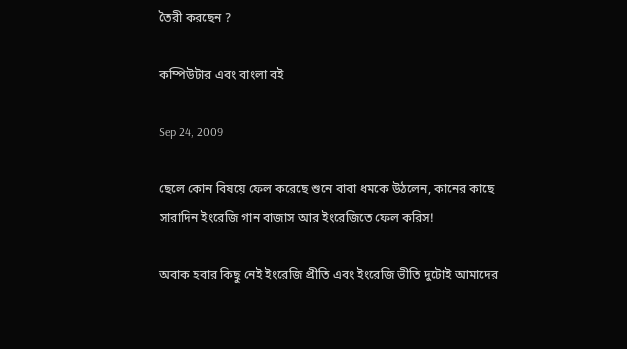তৈরী করছেন ?

কম্পিউটার এবং বাংলা বই

Sep 24, 2009

ছেলে কোন বিষয়ে ফেল করেছে শুনে বাবা ধমকে উঠলেন, কানের কাছে সারাদিন ইংরেজি গান বাজাস আর ইংরেজিতে ফেল করিস!

অবাক হবার কিছু নেই ইংরেজি প্রীতি এবং ইংরেজি ভীতি দুটোই আমাদের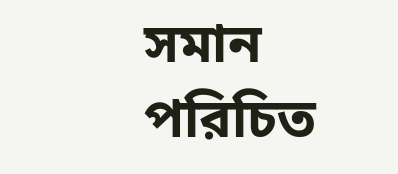সমান পরিচিত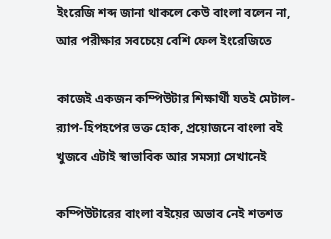ইংরেজি শব্দ জানা থাকলে কেউ বাংলা বলেন না, আর পরীক্ষার সবচেয়ে বেশি ফেল ইংরেজিতে

কাজেই একজন কম্পিউটার শিক্ষার্থী যতই মেটাল-র‌্যাপ-হিপহপের ভক্ত হোক, প্রয়োজনে বাংলা বই খুজবে এটাই স্বাভাবিক আর সমস্যা সেখানেই

কম্পিউটারের বাংলা বইয়ের অভাব নেই শতশত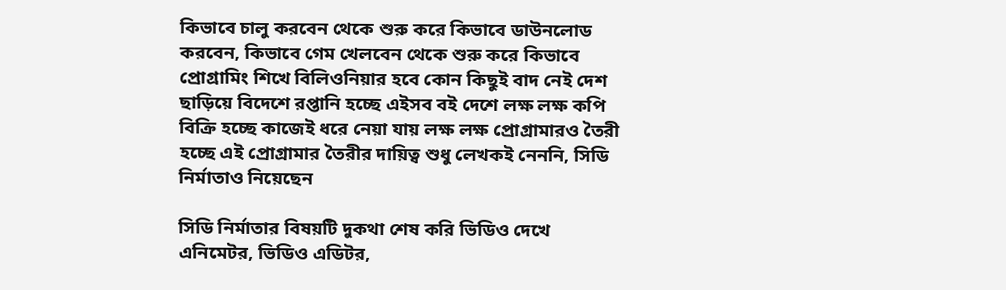কিভাবে চালু করবেন থেকে শুরু করে কিভাবে ডাউনলোড করবেন, কিভাবে গেম খেলবেন থেকে শুরু করে কিভাবে প্রোগ্রামিং শিখে বিলিওনিয়ার হবে কোন কিছুই বাদ নেই দেশ ছাড়িয়ে বিদেশে রপ্তানি হচ্ছে এইসব বই দেশে লক্ষ লক্ষ কপি বিক্রি হচ্ছে কাজেই ধরে নেয়া যায় লক্ষ লক্ষ প্রোগ্রামারও তৈরী হচ্ছে এই প্রোগ্রামার তৈরীর দায়িত্ব শুধু লেখকই নেননি, সিডি নির্মাতাও নিয়েছেন

সিডি নির্মাতার বিষয়টি দুকথা শেষ করি ভিডিও দেখে এনিমেটর, ভিডিও এডিটর,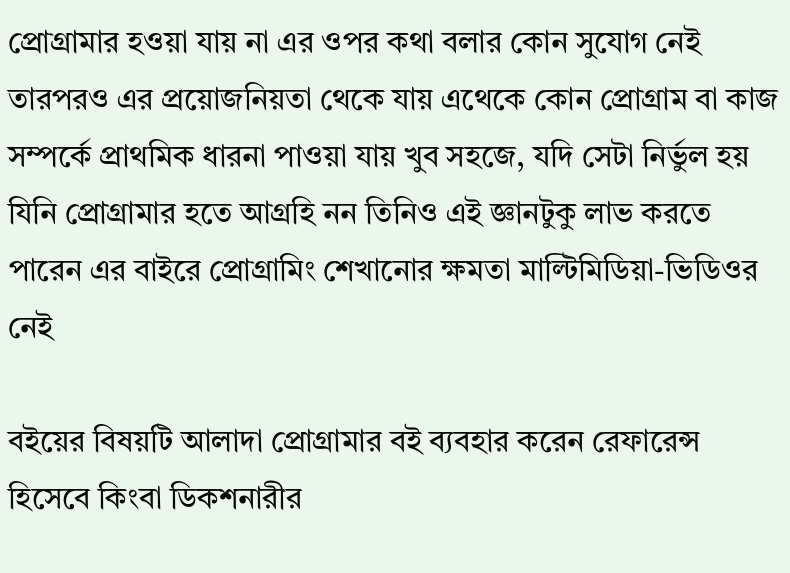প্রোগ্রামার হওয়া যায় না এর ওপর কথা বলার কোন সুযোগ নেই তারপরও এর প্রয়োজনিয়তা থেকে যায় এথেকে কোন প্রোগ্রাম বা কাজ সম্পর্কে প্রাথমিক ধারনা পাওয়া যায় খুব সহজে, যদি সেটা নির্ভুল হয় যিনি প্রোগ্রামার হতে আগ্রহি নন তিনিও এই জ্ঞানটুকু লাভ করতে পারেন এর বাইরে প্রোগ্রামিং শেখানোর ক্ষমতা মাল্টিমিডিয়া-ভিডিওর নেই

বইয়ের বিষয়টি আলাদা প্রোগ্রামার বই ব্যবহার করেন রেফারেন্স হিসেবে কিংবা ডিকশনারীর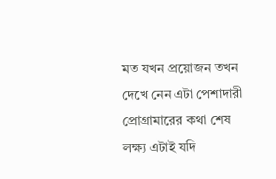মত যখন প্রয়োজন তখন দেখে নেন এটা পেশাদারী প্রোগ্রামারের কথা শেষ লক্ষ্য এটাই যদি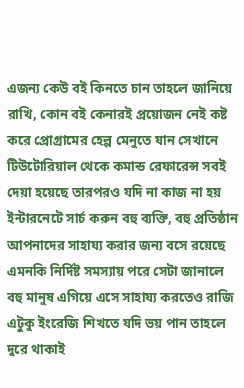এজন্য কেউ বই কিনতে চান তাহলে জানিয়ে রাখি, কোন বই কেনারই প্রয়োজন নেই কষ্ট করে প্রোগ্রামের হেল্প মেনুতে যান সেখানে টিউটোরিয়াল থেকে কমান্ড রেফারেন্স সবই দেয়া হয়েছে তারপরও যদি না কাজ না হয় ইন্টারনেটে সার্চ করুন বহু ব্যক্তি, বহু প্রতিষ্ঠান আপনাদের সাহায্য করার জন্য বসে রয়েছে এমনকি নির্দিষ্ট সমস্যায় পরে সেটা জানালে বহু মানুষ এগিয়ে এসে সাহায্য করতেও রাজি এটুকু ইংরেজি শিখতে যদি ভয় পান তাহলে দুরে থাকাই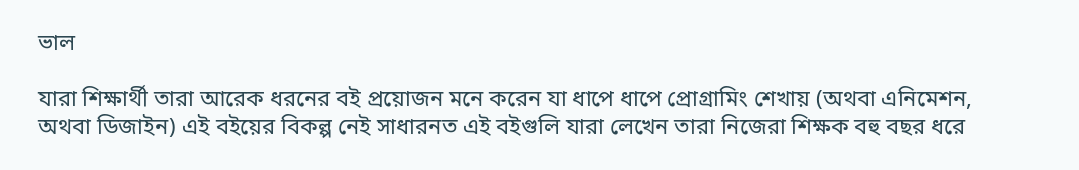ভাল

যারা শিক্ষার্থী তারা আরেক ধরনের বই প্রয়োজন মনে করেন যা ধাপে ধাপে প্রোগ্রামিং শেখায় (অথবা এনিমেশন, অথবা ডিজাইন) এই বইয়ের বিকল্প নেই সাধারনত এই বইগুলি যারা লেখেন তারা নিজেরা শিক্ষক বহু বছর ধরে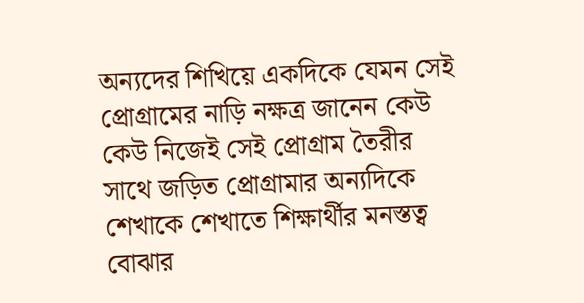অন্যদের শিখিয়ে একদিকে যেমন সেই প্রোগ্রামের নাড়ি নক্ষত্র জানেন কেউ কেউ নিজেই সেই প্রোগ্রাম তৈরীর সাথে জড়িত প্রোগ্রামার অন্যদিকে শেখাকে শেখাতে শিক্ষার্থীর মনস্তত্ব বোঝার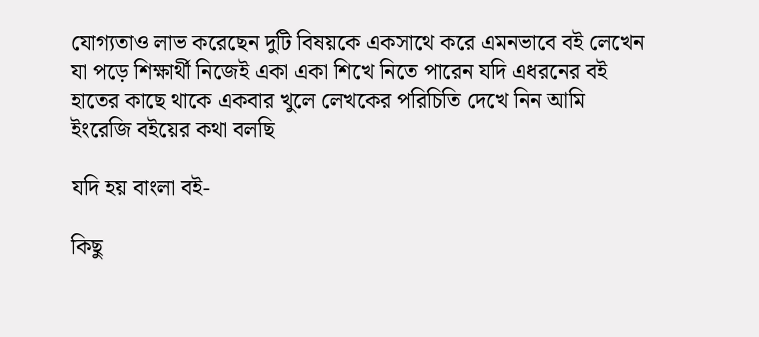যোগ্যতাও লাভ করেছেন দুটি বিষয়কে একসাথে করে এমনভাবে বই লেখেন যা পড়ে শিক্ষার্থী নিজেই একা একা শিখে নিতে পারেন যদি এধরনের বই হাতের কাছে থাকে একবার খুলে লেখকের পরিচিতি দেখে নিন আমি ইংরেজি বইয়ের কথা বলছি

যদি হয় বাংলা বই-

কিছু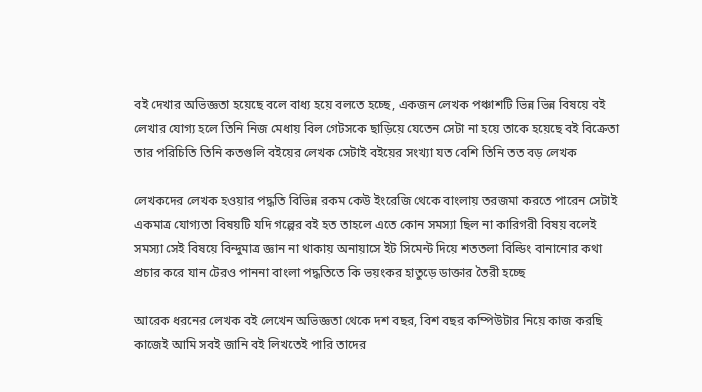বই দেখার অভিজ্ঞতা হয়েছে বলে বাধ্য হয়ে বলতে হচ্ছে, একজন লেখক পঞ্চাশটি ভিন্ন ভিন্ন বিষয়ে বই লেখার যোগ্য হলে তিনি নিজ মেধায় বিল গেটসকে ছাড়িয়ে যেতেন সেটা না হয়ে তাকে হয়েছে বই বিক্রেতা তার পরিচিতি তিনি কতগুলি বইয়ের লেখক সেটাই বইয়ের সংখ্যা যত বেশি তিনি তত বড় লেখক

লেখকদের লেখক হওয়ার পদ্ধতি বিভিন্ন রকম কেউ ইংরেজি থেকে বাংলায় তরজমা করতে পারেন সেটাই একমাত্র যোগ্যতা বিষয়টি যদি গল্পের বই হত তাহলে এতে কোন সমস্যা ছিল না কারিগরী বিষয় বলেই সমস্যা সেই বিষয়ে বিন্দুমাত্র জ্ঞান না থাকায় অনায়াসে ইট সিমেন্ট দিয়ে শততলা বিল্ডিং বানানোর কথা প্রচার করে যান টেরও পাননা বাংলা পদ্ধতিতে কি ভয়ংকর হাতুড়ে ডাক্তার তৈরী হচ্ছে

আরেক ধরনের লেখক বই লেখেন অভিজ্ঞতা থেকে দশ বছর, বিশ বছর কম্পিউটার নিয়ে কাজ করছি কাজেই আমি সবই জানি বই লিখতেই পারি তাদের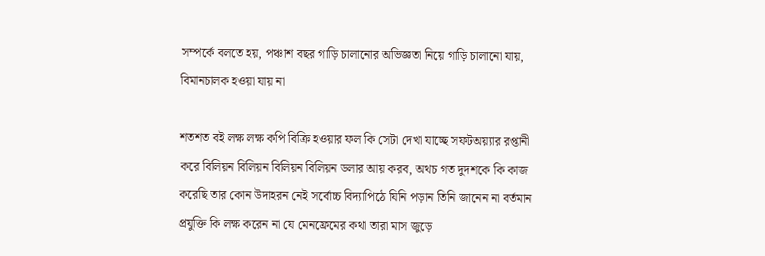সম্পর্কে বলতে হয়, পঞ্চাশ বছর গাড়ি চালানোর অভিজ্ঞতা নিয়ে গাড়ি চালানো যায়, বিমানচালক হওয়া যায় না

শতশত বই লক্ষ লক্ষ কপি বিক্রি হওয়ার ফল কি সেটা দেখা যাচ্ছে সফটঅয়্যার রপ্তানী করে বিলিয়ন বিলিয়ন বিলিয়ন বিলিয়ন ডলার আয় করব, অথচ গত দুদশকে কি কাজ করেছি তার কোন উদাহরন নেই সর্বোচ্চ বিদ্যাপিঠে যিনি পড়ান তিনি জানেন না বর্তমান প্রযুক্তি কি লক্ষ করেন না যে মেনফ্রেমের কথা তারা মাস জুড়ে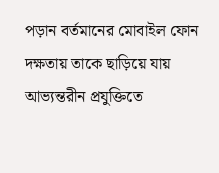পড়ান বর্তমানের মোবাইল ফোন দক্ষতায় তাকে ছাড়িয়ে যায় আভ্যন্তরীন প্রযুক্তিতে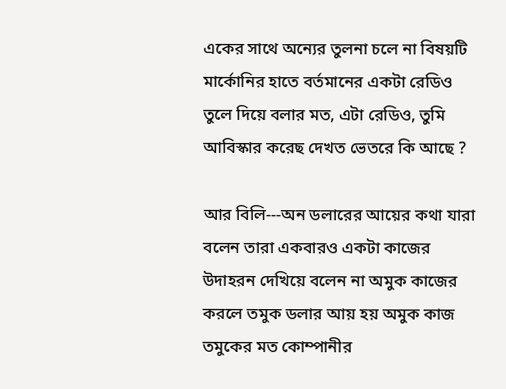একের সাথে অন্যের তুলনা চলে না বিষয়টি মার্কোনির হাতে বর্তমানের একটা রেডিও তুলে দিয়ে বলার মত, এটা রেডিও, তুমি আবিস্কার করেছ দেখত ভেতরে কি আছে ?

আর বিলি---অন ডলারের আয়ের কথা যারা বলেন তারা একবারও একটা কাজের উদাহরন দেখিয়ে বলেন না অমুক কাজের করলে তমুক ডলার আয় হয় অমুক কাজ তমুকের মত কোম্পানীর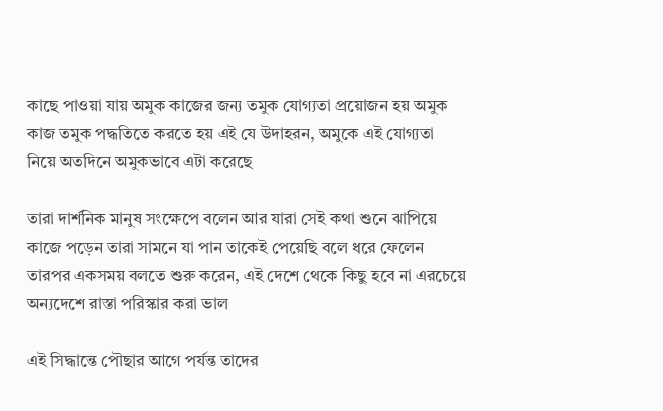কাছে পাওয়া যায় অমুক কাজের জন্য তমুক যোগ্যতা প্রয়োজন হয় অমুক কাজ তমুক পদ্ধতিতে করতে হয় এই যে উদাহরন, অমুকে এই যোগ্যতা নিয়ে অতদিনে অমুকভাবে এটা করেছে

তারা দার্শনিক মানুষ সংক্ষেপে বলেন আর যারা সেই কথা শুনে ঝাপিয়ে কাজে পড়েন তারা সামনে যা পান তাকেই পেয়েছি বলে ধরে ফেলেন তারপর একসময় বলতে শুরু করেন, এই দেশে থেকে কিছু হবে না এরচেয়ে অন্যদেশে রাস্তা পরিস্কার করা ভাল

এই সিদ্ধান্তে পৌছার আগে পর্যন্ত তাদের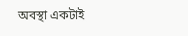অবস্থা একটাই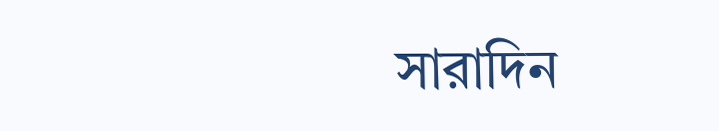সারাদিন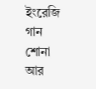ইংরেজি গান শোনা আর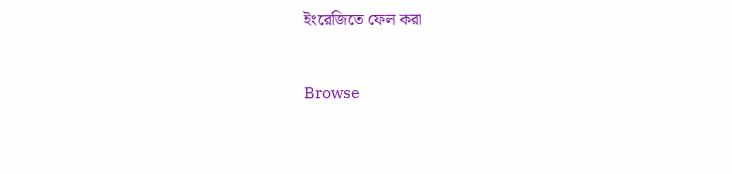ইংরেজিতে ফেল করা


Browse